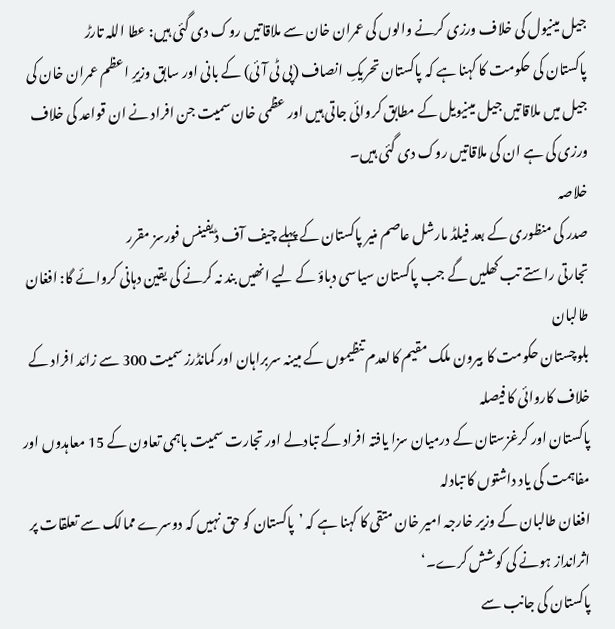جیل مینیول کی خلاف ورزی کرنے والوں کی عمران خان سے ملاقاتیں روک دی گئی ہیں: عطا اللہ تارڑ
پاکستان کی حکومت کا کہنا ہے کہ پاکستان تحریکِ انصاف (پی ٹی آئی) کے بانی اور سابق وزیرِ اعظم عمران خان کی جیل میں ملاقاتیں جیل مینیویل کے مطابق کروائی جاتی ہیں اور عظمی خان سمیت جن افراد نے ان قواعد کی خلاف ورزی کی ہے ان کی ملاقاتیں روک دی گئی ہیں۔
خلاصہ
صدر کی منظوری کے بعد فیلڈ مارشل عاصم منیر پاکستان کے پہلے چیف آف ڈیفینس فورسز مقرر
تجارتی راستے تب کھلیں گے جب پاکستان سیاسی دباؤ کے لیے انھیں بند نہ کرنے کی یقین دہانی کروائے گا: افغان طالبان
بلوچستان حکومت کا بیرون ملک مقیم کالعدم تنظیموں کے مبینہ سربراہان اور کمانڈرز سمیت 300 سے زائد افراد کے خلاف کاروائی کا فیصلہ
پاکستان اور کرغزستان کے درمیان سزا یافتہ افراد کے تبادلے اور تجارت سمیت باہمی تعاون کے 15 معاہدوں اور مفاہمت کی یاد داشتوں کا تبادلہ
افغان طالبان کے وزیر خارجہ امیر خان متقی کا کہنا ہے کہ ’پاکستان کو حق نہیں کہ دوسرے ممالک سے تعلقات پر اثرانداز ہونے کی کوشش کرے۔‘
پاکستان کی جانب سے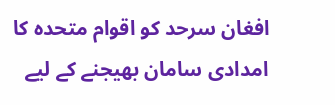افغان سرحد کو اقوام متحدہ کا امدادی سامان بھیجنے کے لیے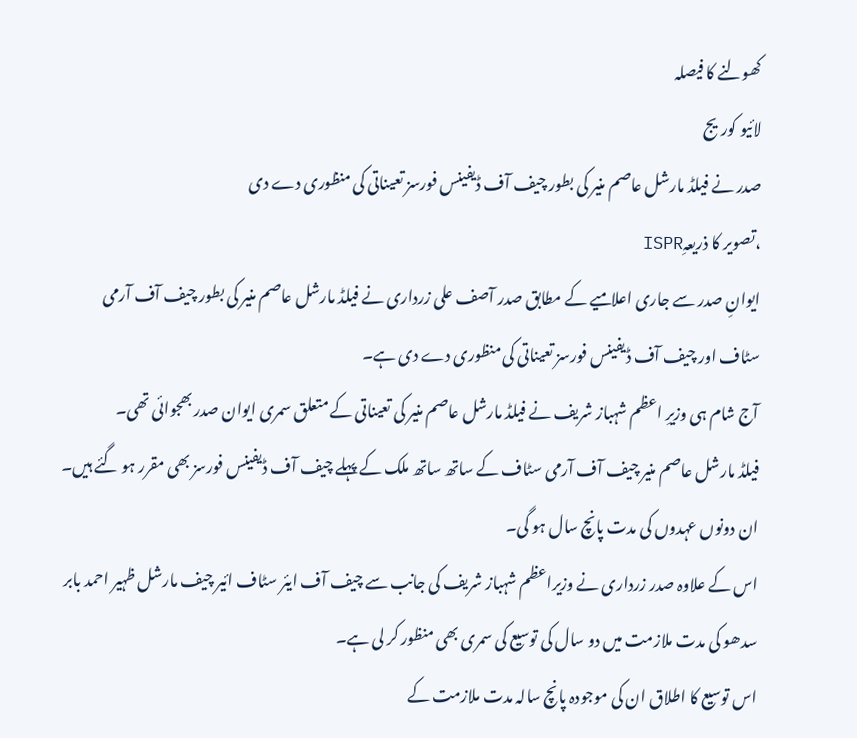کھولنے کا فیصلہ
لائیو کوریج
صدر نے فیلڈ مارشل عاصم منیر کی بطور چیف آف ڈیفینس فورسز تعیناتی کی منظوری دے دی
،تصویر کا ذریعہِISPR
ایوانِ صدر سے جاری اعلامیے کے مطابق صدر آصف علی زرداری نے فیلڈ مارشل عاصم منیر کی بطور چیف آف آرمی سٹاف اور چیف آف ڈیفینس فورسز تعیناتی کی منظوری دے دی ہے۔
آج شام ہی وزیرِ اعظم شہباز شریف نے فیلڈ مارشل عاصم منیر کی تعیناتی کے متعلق سمری ایوان صدر بھجوائی تھی۔
فیلڈ مارشل عاصم منیر چیف آف آرمی سٹاف کے ساتھ ساتھ ملک کے پہلے چیف آف ڈیفینس فورسز بھی مقرر ہو گئے ہیں۔ ان دونوں عہدوں کی مدت پانچ سال ہو گی۔
اس کے علاوہ صدر زرداری نے وزیراعظم شہباز شریف کی جانب سے چیف آف ایئر سٹاف ائیر چیف مارشل ظہیر احمد بابر سدھو کی مدت ملازمت میں دو سال کی توسیع کی سمری بھی منظور کر لی ہے۔
اس توسیع کا اطلاق ان کی موجودہ پانچ سالہ مدت ملازمت کے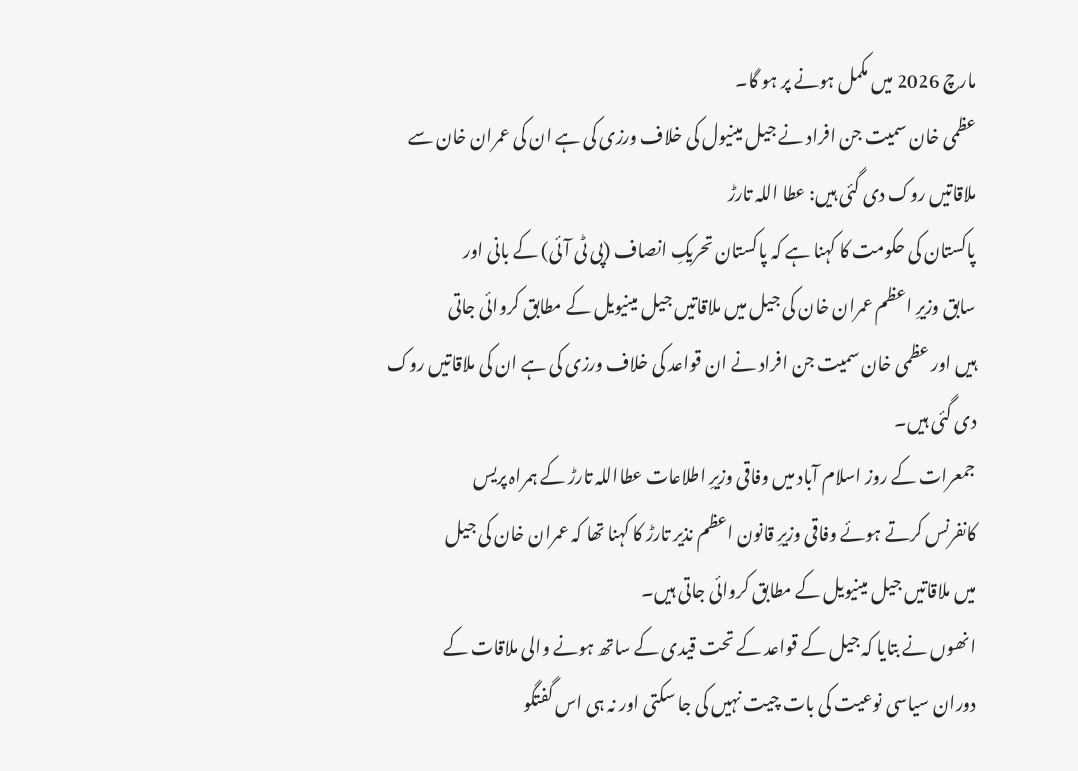مارچ 2026 میں مکمل ہونے پر ہو گا۔
عظمی خان سمیت جن افراد نے جیل مینیول کی خلاف ورزی کی ہے ان کی عمران خان سے ملاقاتیں روک دی گئی ہیں: عطا اللہ تارڑ
پاکستان کی حکومت کا کہنا ہے کہ پاکستان تحریکِ انصاف (پی ٹی آئی) کے بانی اور
سابق وزیرِ اعظم عمران خان کی جیل میں ملاقاتیں جیل مینیویل کے مطابق کروائی جاتی
ہیں اور عظمی خان سمیت جن افراد نے ان قواعد کی خلاف ورزی کی ہے ان کی ملاقاتیں روک
دی گئی ہیں۔
جمعرات کے روز اسلام آباد میں وفاقی وزیرِ اطلاعات عطااللہ تارڑ کے ہمراہ پریس
کانفرنس کرتے ہوئے وفاقی وزیرِ قانون اعظم نذیر تارڑ کا کہنا تھا کہ عمران خان کی جیل
میں ملاقاتیں جیل مینیویل کے مطابق کروائی جاتی ہیں۔
انھوں نے بتایا کہ جیل کے قواعد کے تحت قیدی کے ساتھ ہونے والی ملاقات کے
دوران سیاسی نوعیت کی بات چیت نہیں کی جا سکتی اور نہ ہی اس گفتگو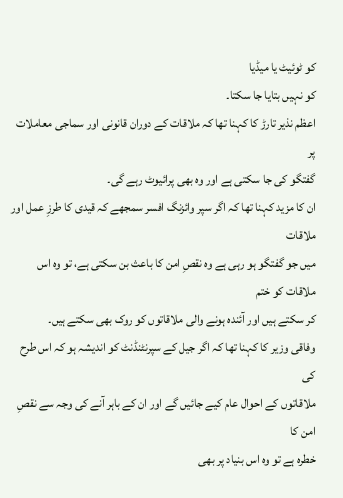کو ٹوئیٹ یا میڈیا
کو نہیں بتایا جا سکتا۔
اعظم نذیر تارڑ کا کہنا تھا کہ ملاقات کے دوران قانونی اور سماجی معاملات پر
گفتگو کی جا سکتی ہے اور وہ بھی پرائیوٹ رہے گی۔
ان کا مزید کہنا تھا کہ اگر سپر وائزنگ افسر سمجھے کہ قیدی کا طرزِ عمل اور ملاقات
میں جو گفتگو ہو رہی ہے وہ نقصِ امن کا باعث بن سکتی ہے، تو وہ اس ملاقات کو ختم
کر سکتے ہیں اور آئندہ ہونے والی ملاقاتوں کو روک بھی سکتے ہیں۔
وفاقی وزیر کا کہنا تھا کہ اگر جیل کے سپرنٹنڈنٹ کو اندیشہ ہو کہ اس طرح کی
ملاقاتوں کے احوال عام کیے جائیں گے اور ان کے باہر آنے کی وجہ سے نقصِ امن کا
خطرہ ہے تو وہ اس بنیاد پر بھی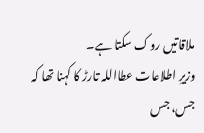ملاقاتیں روک سکتا ہے۔
وزیرِ اطلاعات عطااللہ تارڑ کا کہنا تھا کہ جس، جس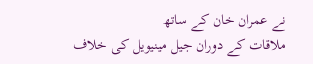نے عمران خان کے ساتھ
ملاقات کے دوران جیل مینیویل کی خلاف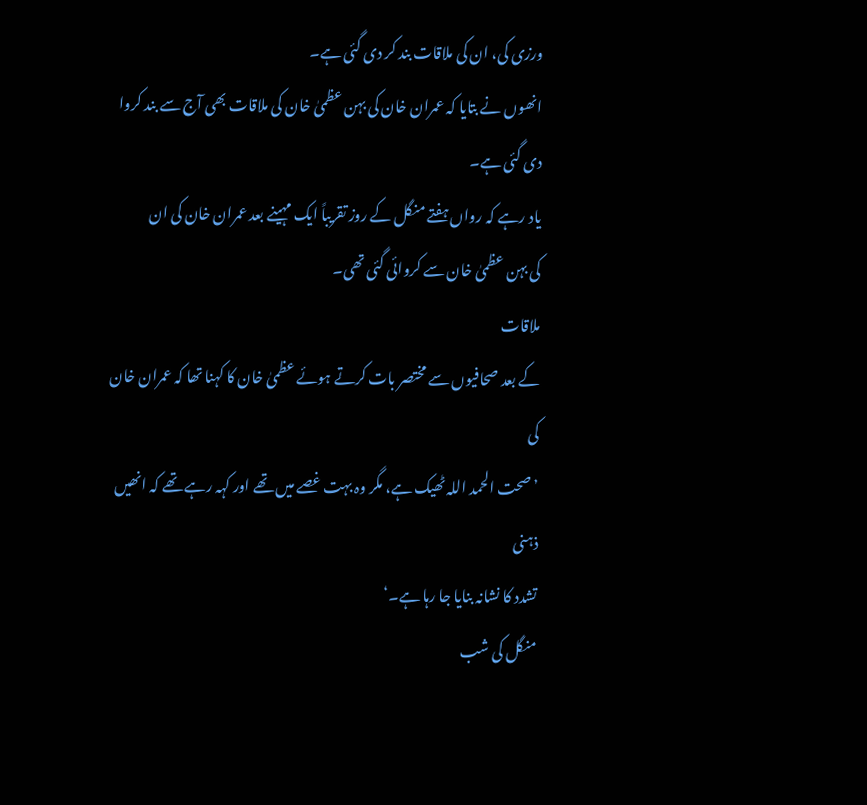ورزی کی، ان کی ملاقات بند کر دی گئی ہے۔
انھوں نے بتایا کہ عمران خان کی بہن عظمیٰ خان کی ملاقات بھی آج سے بند کروا
دی گئی ہے۔
یاد رہے کہ رواں ہفتے منگل کے روز تقریباً ایک مہینے بعد عمران خان کی ان
کی بہن عظمیٰ خان سے کروائی گئی تھی۔
ملاقات
کے بعد صحافیوں سے مختصر بات کرتے ہوئے عظمیٰ خان کا کہنا تھا کہ عمران خان کی
’صحت الحمد اللہ ٹھیک ہے، مگر وہ بہت غصے میں تھے اور کہہ رہے تھے کہ انھیں ذہنی
تشدد کا نشانہ بنایا جا رہا ہے۔‘
منگل کی شب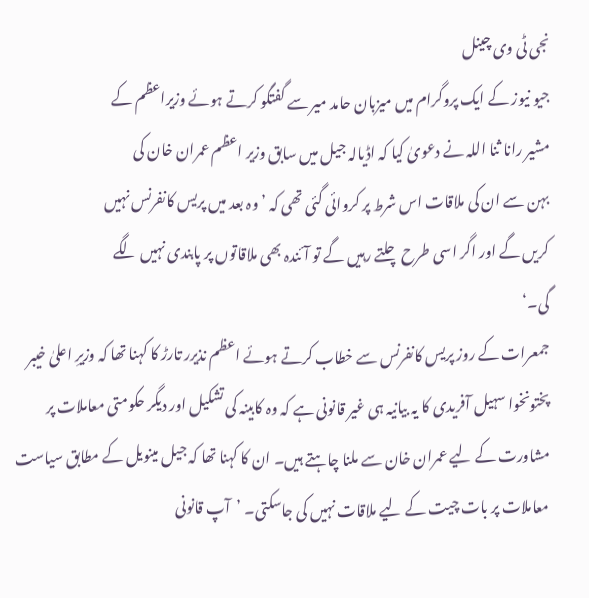نجی ٹی وی چینل
جیو نیوز کے ایک پروگرام میں میزبان حامد میر سے گفتگو کرتے ہوئے وزیراعظم کے
مشیر رانا ثنا اللہ نے دعویٰ کیا کہ اڈیالہ جیل میں سابق وزیر اعظم عمران خان کی
بہن سے ان کی ملاقات اس شرط پر کروائی گئی تھی کہ ’وہ بعد میں پریس کانفرنس نہیں
کریں گے اور اگر اسی طرح چلتے رہیں گے تو آئندہ بھی ملاقاتوں پر پابندی نہیں لگے
گی۔‘
جمعرات کے روز پریس کانفرنس سے خطاب کرتے ہوئے اعظم نذیرر تارڑ کا کہنا تھا کہ وزیرِ اعلیٰ خیبر پختونخوا سہیل آفریدی کا یہ بیانیہ ہی غیر قانونی ہے کہ وہ کابینہ کی تشکیل اور دیگر حکومتی معاملات پر مشاورت کے لیے عمران خان سے ملنا چاہتے ہیں۔ ان کا کہنا تھا کہ جیل مینویل کے مطابق سیاست معاملات پر بات چیت کے لیے ملاقات نہیں کی جاسکتی۔ ’آپ قانونی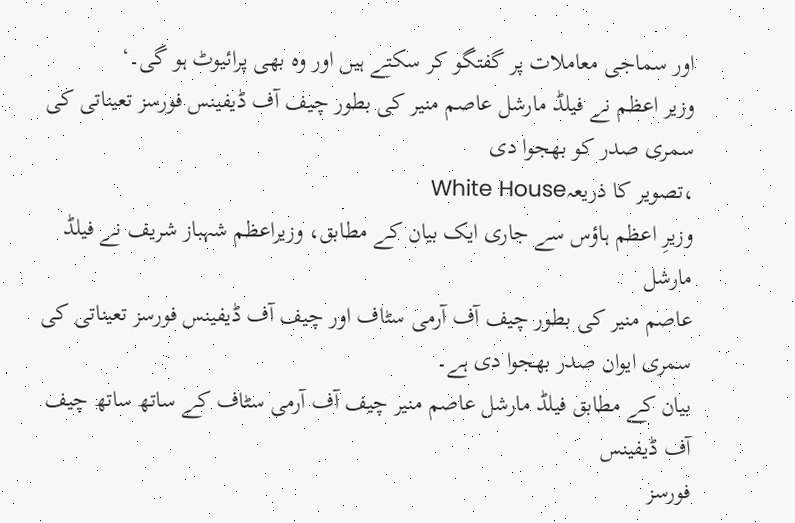اور سماجی معاملات پر گفتگو کر سکتے ہیں اور وہ بھی پرائیوٹ ہو گی۔‘
وزیر اعظم نے فیلڈ مارشل عاصم منیر کی بطور چیف آف ڈیفینس فورسز تعیناتی کی سمری صدر کو بھجوا دی
،تصویر کا ذریعہWhite House
وزیرِ اعظم ہاؤس سے جاری ایک بیان کے مطابق، وزیراعظم شہباز شریف نے فیلڈ مارشل
عاصم منیر کی بطور چیف آف آرمی سٹاف اور چیف آف ڈیفینس فورسز تعیناتی کی سمری ایوان صدر بھجوا دی ہے۔
بیان کے مطابق فیلڈ مارشل عاصم منیر چیف آف آرمی سٹاف کے ساتھ ساتھ چیف آف ڈیفینس
فورسز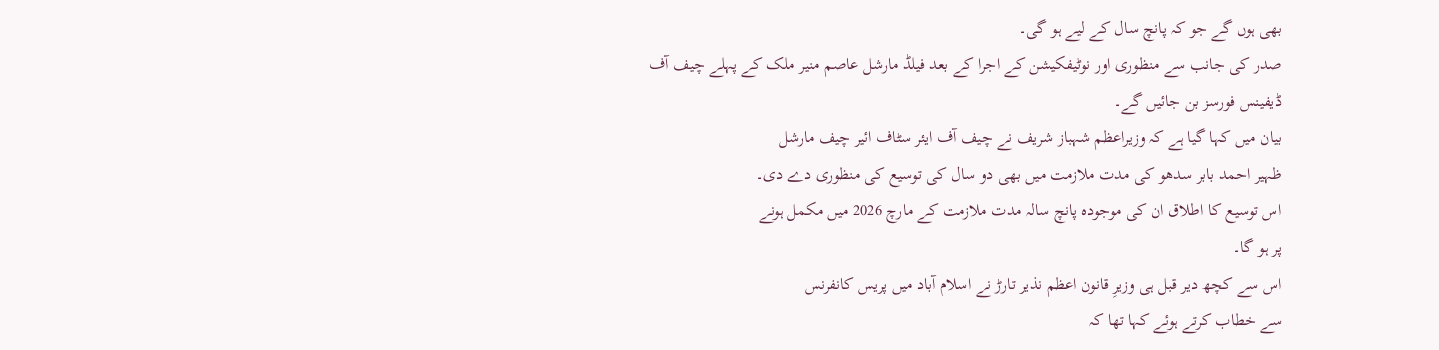بھی ہوں گے جو کہ پانچ سال کے لیے ہو گی۔
صدر کی جانب سے منظوری اور نوٹیفکیشن کے اجرا کے بعد فیلڈ مارشل عاصم منیر ملک کے پہلے چیف آف ڈیفینس فورسز بن جائیں گے۔
بیان میں کہا گیا ہے کہ وزیراعظم شہباز شریف نے چیف آف ایئر سٹاف ائیر چیف مارشل
ظہیر احمد بابر سدھو کی مدت ملازمت میں بھی دو سال کی توسیع کی منظوری دے دی۔
اس توسیع کا اطلاق ان کی موجودہ پانچ سالہ مدت ملازمت کے مارچ 2026 میں مکمل ہونے
پر ہو گا۔
اس سے کچھ دیر قبل ہی وزیرِ قانون اعظم نذیر تارڑ نے اسلام آباد میں پریس کانفرنس
سے خطاب کرتے ہوئے کہا تھا کہ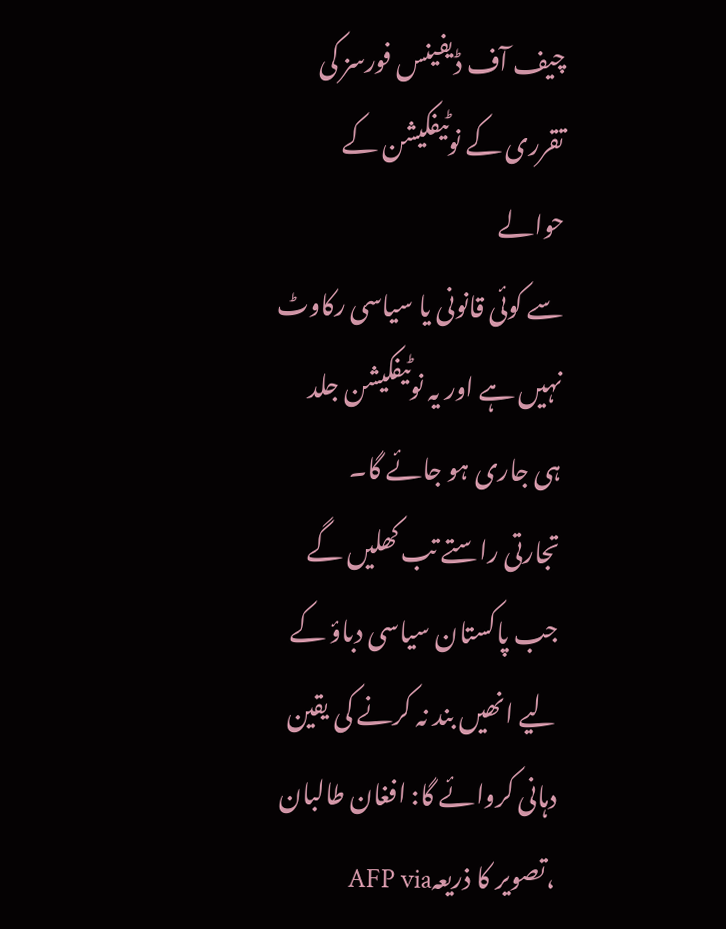چیف آف ڈیفینس فورسز کی تقرری کے نوٹیفکیشن کے حوالے
سے کوئی قانونی یا سیاسی رکاوٹ نہیں ہے اور یہ نوٹیفکیشن جلد ہی جاری ہو جائے گا۔
تجارتی راستے تب کھلیں گے جب پاکستان سیاسی دباؤ کے لیے انھیں بند نہ کرنے کی یقین دہانی کروائے گا: افغان طالبان
،تصویر کا ذریعہAFP via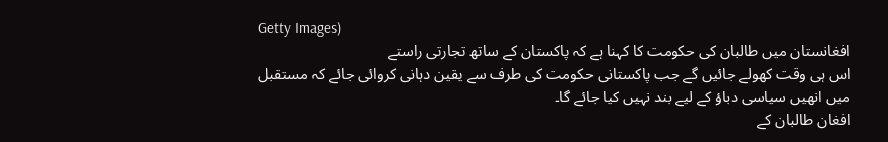Getty Images)
افغانستان میں طالبان کی حکومت کا کہنا ہے کہ پاکستان کے ساتھ تجارتی راستے
اس ہی وقت کھولے جائیں گے جب پاکستانی حکومت کی طرف سے یقین دہانی کروائی جائے کہ مستقبل
میں انھیں سیاسی دباؤ کے لیے بند نہیں کیا جائے گا۔
افغان طالبان کے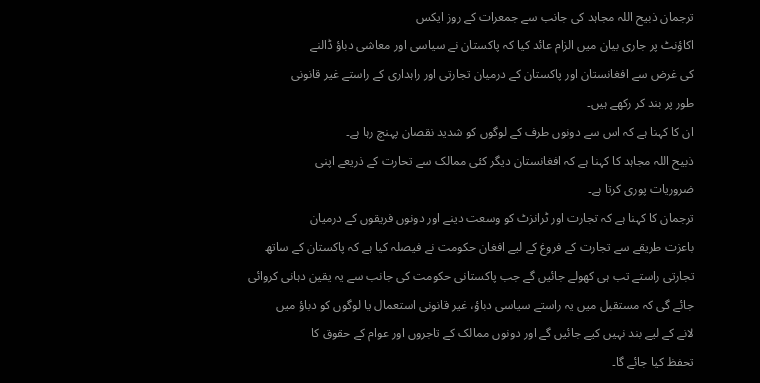ترجمان ذبیح اللہ مجاہد کی جانب سے جمعرات کے روز ایکس
اکاؤنٹ پر جاری بیان میں الزام عائد کیا کہ پاکستان نے سیاسی اور معاشی دباؤ ڈالنے
کی غرض سے افغانستان اور پاکستان کے درمیان تجارتی اور راہداری کے راستے غیر قانونی
طور پر بند کر رکھے ہیں۔
ان کا کہنا ہے کہ اس سے دونوں طرف کے لوگوں کو شدید نقصان پہنچ رہا ہے۔
ذبیح اللہ مجاہد کا کہنا ہے کہ افغانستان دیگر کئی ممالک سے تحارت کے ذریعے اپنی
ضروریات پوری کرتا ہے۔
ترجمان کا کہنا ہے کہ تجارت اور ٹرانزٹ کو وسعت دینے اور دونوں فریقوں کے درمیان
باعزت طریقے سے تجارت کے فروغ کے لیے افغان حکومت نے فیصلہ کیا ہے کہ پاکستان کے ساتھ
تجارتی راستے تب ہی کھولے جائیں گے جب پاکستانی حکومت کی جانب سے یہ یقین دہانی کروائی
جائے گی کہ مستقبل میں یہ راستے سیاسی دباؤ، غیر قانونی استعمال یا لوگوں کو دباؤ میں
لانے کے لیے بند نہیں کیے جائیں گے اور دونوں ممالک کے تاجروں اور عوام کے حقوق کا
تحفظ کیا جائے گا۔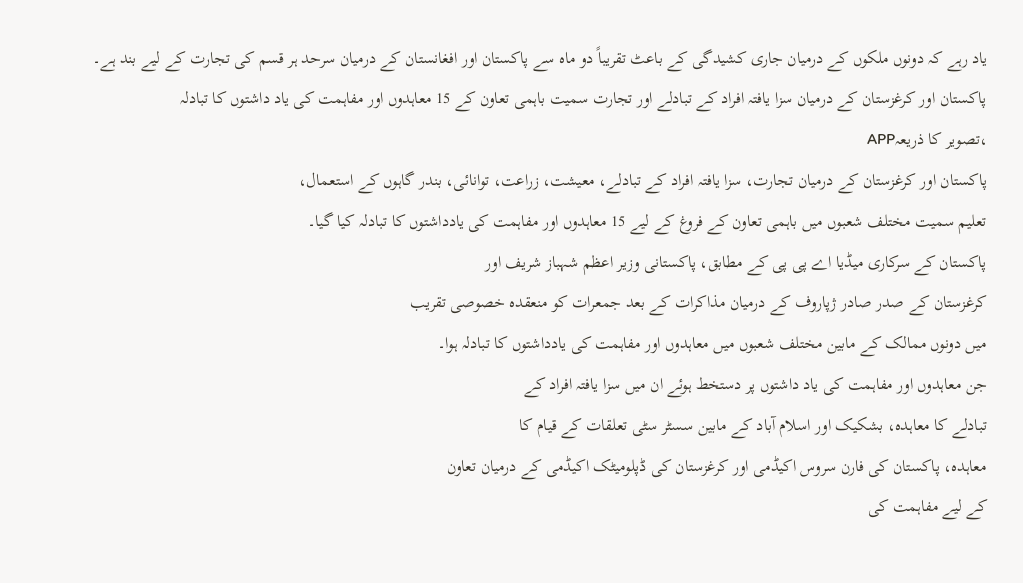یاد رہے کہ دونوں ملکوں کے درمیان جاری کشیدگی کے باعٹ تقریباً دو ماہ سے پاکستان اور افغانستان کے درمیان سرحد ہر قسم کی تجارت کے لیے بند ہے۔
پاکستان اور کرغزستان کے درمیان سزا یافتہ افراد کے تبادلے اور تجارت سمیت باہمی تعاون کے 15 معاہدوں اور مفاہمت کی یاد داشتوں کا تبادلہ
،تصویر کا ذریعہAPP
پاکستان اور کرغزستان کے درمیان تجارت، سزا یافتہ افراد کے تبادلے، معیشت، زراعت، توانائی، بندر گاہوں کے استعمال،
تعلیم سمیت مختلف شعبوں میں باہمی تعاون کے فروغ کے لیے 15 معاہدوں اور مفاہمت کی یادداشتوں کا تبادلہ کیا گیا۔
پاکستان کے سرکاری میڈیا اے پی پی کے مطابق، پاکستانی وزیر اعظم شہباز شریف اور
کرغزستان کے صدر صادر ژپاروف کے درمیان مذاکرات کے بعد جمعرات کو منعقدہ خصوصی تقریب
میں دونوں ممالک کے مابین مختلف شعبوں میں معاہدوں اور مفاہمت کی یادداشتوں کا تبادلہ ہوا۔
جن معاہدوں اور مفاہمت کی یاد داشتوں پر دستخط ہوئے ان میں سزا یافتہ افراد کے
تبادلے کا معاہدہ، بشکیک اور اسلام آباد کے مابین سسٹر سٹی تعلقات کے قیام کا
معاہدہ، پاکستان کی فارن سروس اکیڈمی اور کرغزستان کی ڈپلومیٹک اکیڈمی کے درمیان تعاون
کے لیے مفاہمت کی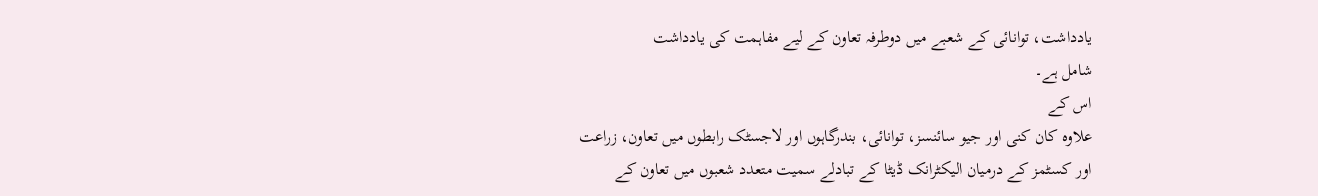یادداشت، توانائی کے شعبے میں دوطرفہ تعاون کے لیے مفاہمت کی یادداشت
شامل ہے۔
اس کے
علاوہ کان کنی اور جیو سائنسز، توانائی، بندرگاہوں اور لاجسٹک رابطوں میں تعاون، زراعت
اور کسٹمز کے درمیان الیکٹرانک ڈیٹا کے تبادلے سمیت متعدد شعبوں میں تعاون کے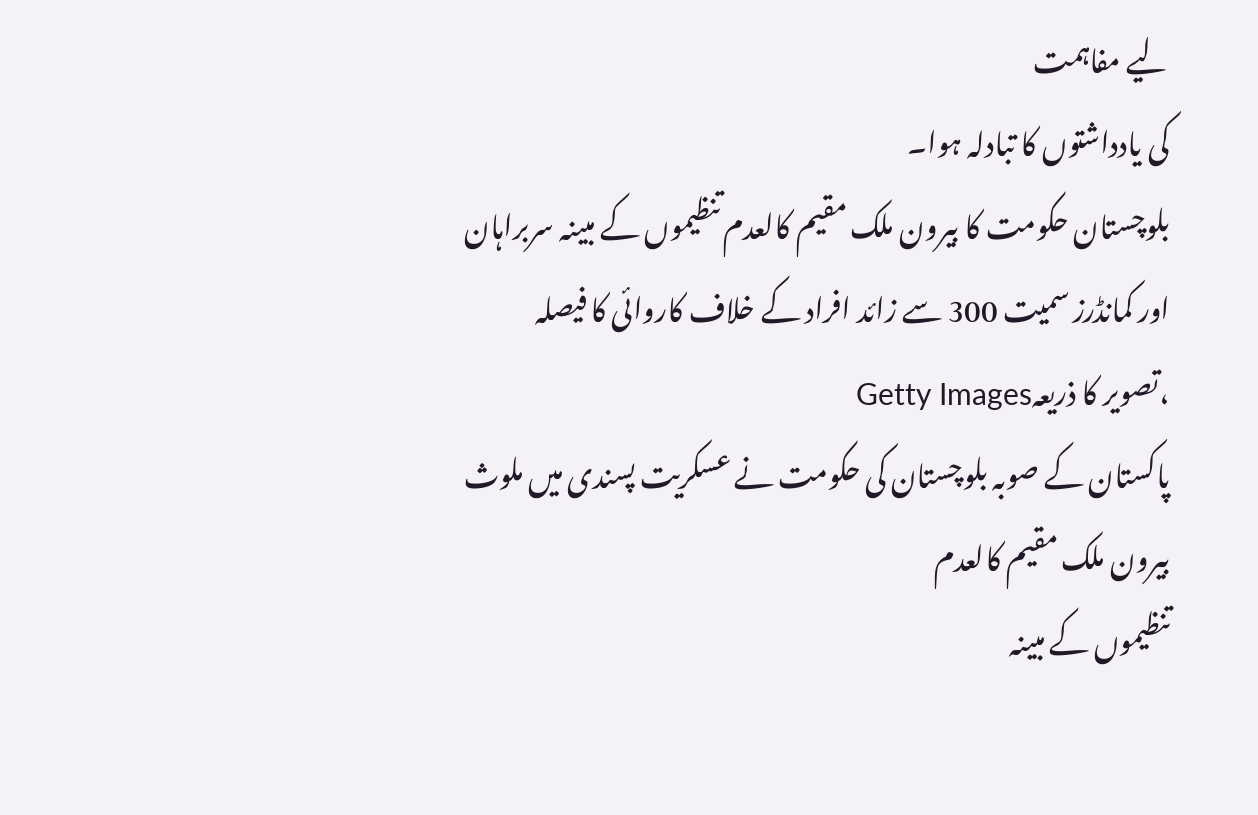لیے مفاہمت
کی یادداشتوں کا تبادلہ ہوا۔
بلوچستان حکومت کا بیرون ملک مقیم کالعدم تنظیموں کے مبینہ سربراہان اور کمانڈرز سمیت 300 سے زائد افراد کے خلاف کاروائی کا فیصلہ
،تصویر کا ذریعہGetty Images
پاکستان کے صوبہ بلوچستان کی حکومت نے عسکریت پسندی میں ملوث بیرون ملک مقیم کالعدم
تنظیموں کے مبینہ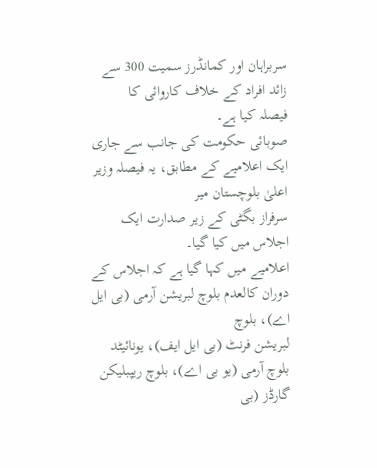سربراہان اور کمانڈرز سمیت 300 سے زائد افراد کے خلاف کاروائی کا
فیصلہ کیا ہے۔
صوبائی حکومت کی جانب سے جاری ایک اعلامیے کے مطابق، یہ فیصلہ وزیر اعلیٰ بلوچستان میر
سرفراز بگٹی کے زیر صدارت ایک اجلاس میں کیا گیا۔
اعلامیے میں کہا گیا ہے کہ اجلاس کے دوران کالعدم بلوچ لبریشن آرمی (بی ایل اے)، بلوچ
لبریشن فرنٹ (بی ایل ایف)، یونائیٹد بلوچ آرمی (یو بی اے)، بلوچ ریپبلیکن گارڈز (بی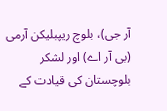آر جی)، بلوچ ریپبلیکن آرمی (بی آر اے) اور لشکر بلوچستان کی قیادت کے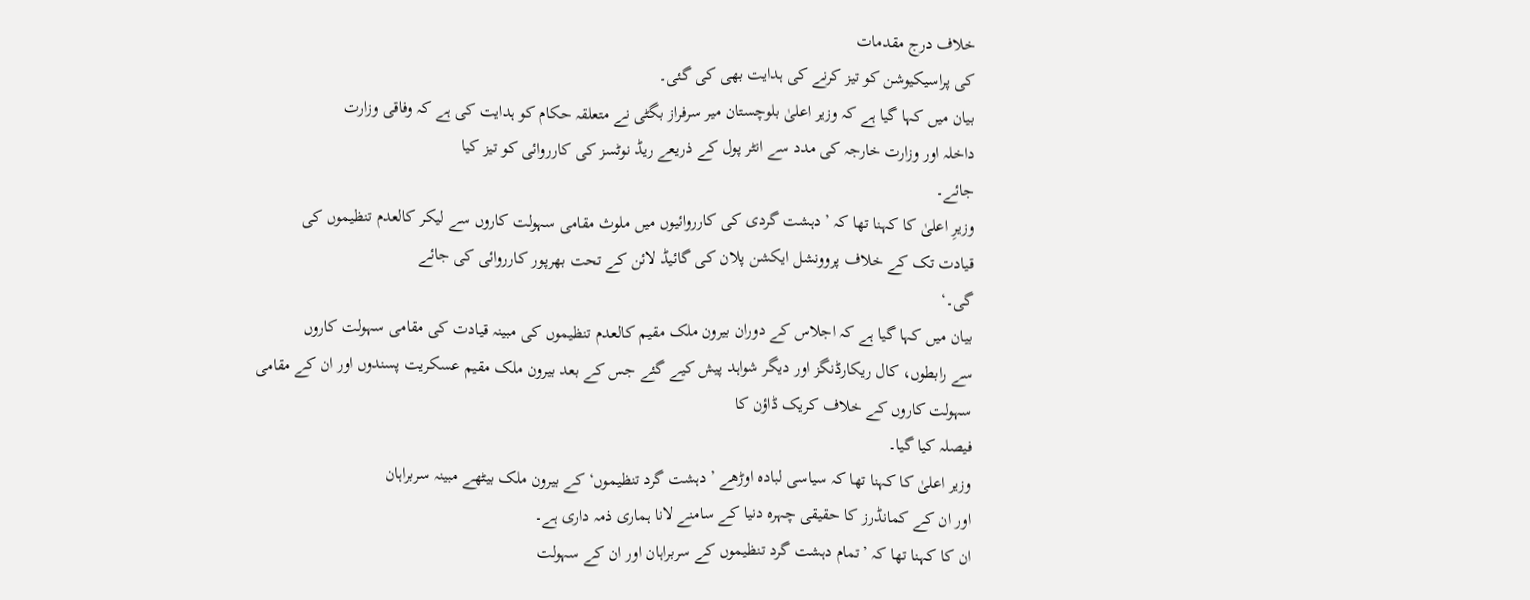خلاف درج مقدمات
کی پراسیکیوشن کو تیز کرنے کی ہدایت بھی کی گئی۔
بیان میں کہا گیا ہے کہ وزیر اعلیٰ بلوچستان میر سرفراز بگٹی نے متعلقہ حکام کو ہدایت کی ہے کہ وفاقی وزارت
داخلہ اور وزارت خارجہ کی مدد سے انٹر پول کے ذریعے ریڈ نوٹسز کی کارروائی کو تیز کیا
جائے۔
وزیرِ اعلیٰ کا کہنا تھا کہ ’دہشت گردی کی کارروائیوں میں ملوث مقامی سہولت کاروں سے لیکر کالعدم تنظیموں کی
قیادت تک کے خلاف پروونشل ایکشن پلان کی گائیڈ لائن کے تحت بھرپور کارروائی کی جائے
گی۔‘
بیان میں کہا گیا ہے کہ اجلاس کے دوران بیرون ملک مقیم کالعدم تنظیموں کی مبینہ قیادت کی مقامی سہولت کاروں
سے رابطوں، کال ریکارڈنگز اور دیگر شواہد پیش کیے گئے جس کے بعد بیرون ملک مقیم عسکریت پسندوں اور ان کے مقامی سہولت کاروں کے خلاف کریک ڈاؤن کا
فیصلہ کیا گیا۔
وزیر اعلیٰ کا کہنا تھا کہ سیاسی لبادہ اوڑھے ’دہشت گرد تنظیموں‘ کے بیرون ملک بیٹھے مبینہ سربراہان
اور ان کے کمانڈرز کا حقیقی چہرہ دنیا کے سامنے لانا ہماری ذمہ داری ہے۔
ان کا کہنا تھا کہ ’تمام دہشت گرد تنظیموں کے سربراہان اور ان کے سہولت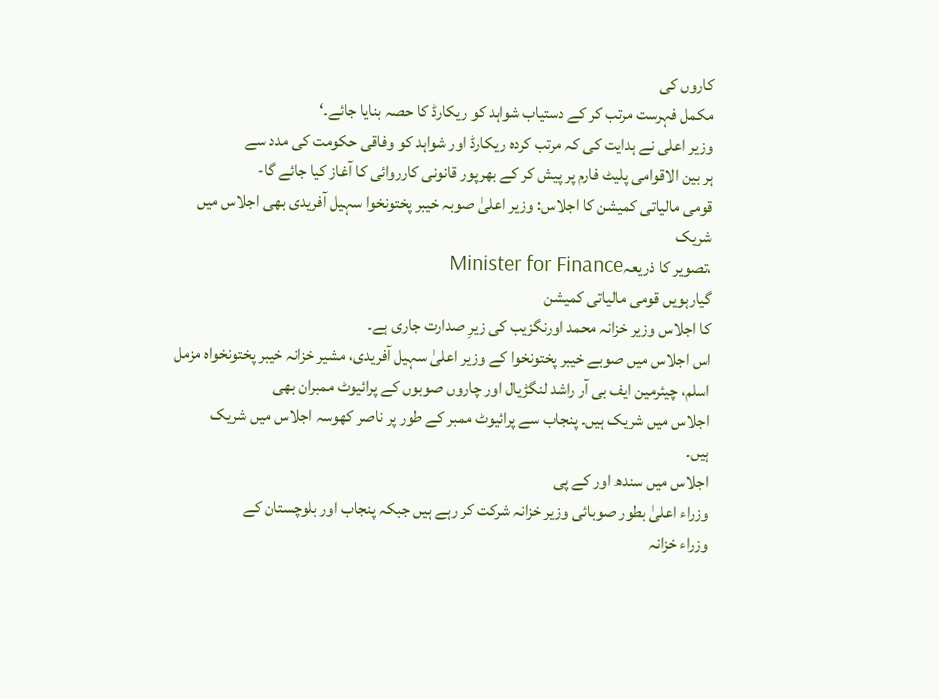کاروں کی
مکمل فہرست مرتب کر کے دستیاب شواہد کو ریکارڈ کا حصہ بنایا جائے۔‘
وزیر اعلی نے ہدایت کی کہ مرتب کردہ ریکارڈ اور شواہد کو وفاقی حکومت کی مدد سے
ہر بین الاقوامی پلیٹ فارم پر پیش کر کے بھرپور قانونی کارروائی کا آغاز کیا جائے گا-
قومی مالیاتی کمیشن کا اجلاس: وزیر اعلیٰ صوبہ خیبر پختونخوا سہیل آفریدی بھی اجلاس میں شریک
،تصویر کا ذریعہMinister for Finance
گیارہویں قومی مالیاتی کمیشن
کا اجلاس وزیر خزانہ محمد اورنگزیب کی زیرِ صدارت جاری ہے۔
اس اجلاس میں صوبے خیبر پختونخوا کے وزیر اعلیٰ سہیل آفریدی، مشیر خزانہ خیبر پختونخواہ مزمل
اسلم، چیئرمین ایف بی آر راشد لنگڑیال اور چاروں صوبوں کے پرائیوٹ ممبران بھی
اجلاس میں شریک ہیں۔ پنجاب سے پرائیوٹ ممبر کے طور پر ناصر کھوسہ اجلاس میں شریک
ہیں۔
اجلاس میں سندھ اور کے پی
وزراء اعلیٰ بطور صوبائی وزیر خزانہ شرکت کر رہے ہیں جبکہ پنجاب اور بلوچستان کے
وزراء خزانہ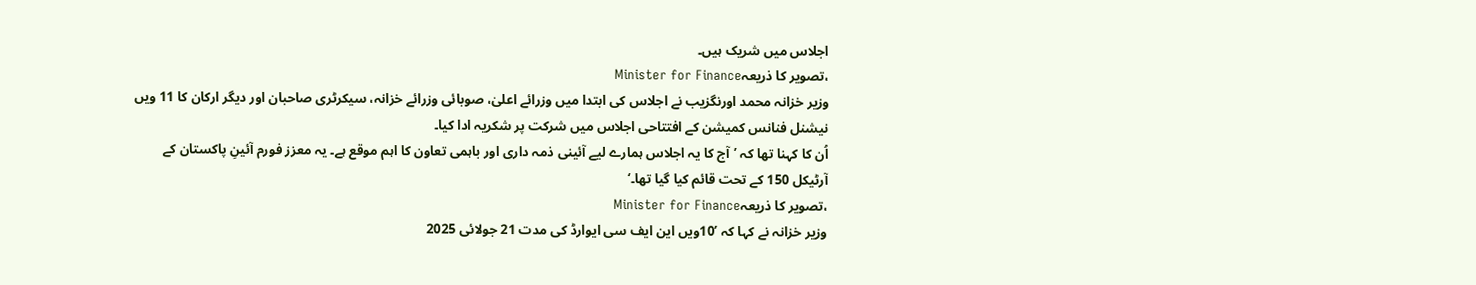اجلاس میں شریک ہیں۔
،تصویر کا ذریعہMinister for Finance
وزیر خزانہ محمد اورنگزیب نے اجلاس کی ابتدا میں وزرائے اعلیٰ، صوبائی وزرائے خزانہ، سیکرٹری صاحبان اور دیگر ارکان کا 11 ویں نیشنل فنانس کمیشن کے افتتاحی اجلاس میں شرکت پر شکریہ ادا کیا۔
اُن کا کہنا تھا کہ ’آج کا یہ اجلاس ہمارے لیے آئینی ذمہ داری اور باہمی تعاون کا اہم موقع ہے۔ یہ معزز فورم آئینِ پاکستان کے آرٹیکل 150 کے تحت قائم کیا گیا تھا۔‘
،تصویر کا ذریعہMinister for Finance
وزیر خزانہ نے کہا کہ ’10ویں این ایف سی ایوارڈ کی مدت 21 جولائی 2025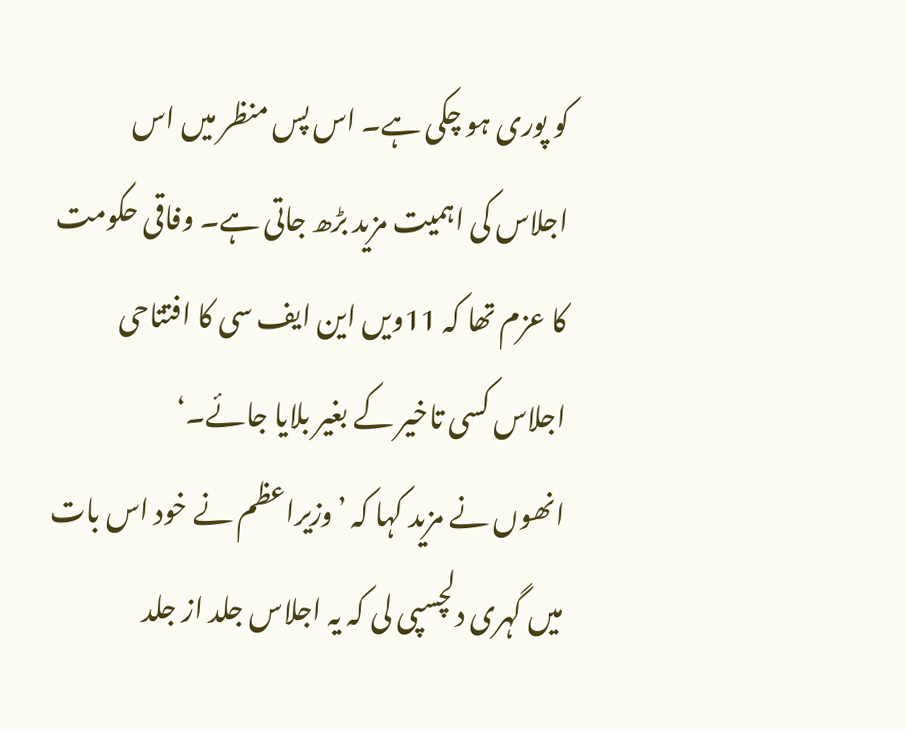کو پوری ہو چکی ہے۔ اس پس منظر میں اس اجلاس کی اہمیت مزید بڑھ جاتی ہے۔ وفاقی حکومت کا عزم تھا کہ 11ویں این ایف سی کا افتتاحی اجلاس کسی تاخیر کے بغیر بلایا جائے۔‘
انھوں نے مزید کہا کہ ’وزیراعظم نے خود اس بات میں گہری دلچسپی لی کہ یہ اجلاس جلد از جلد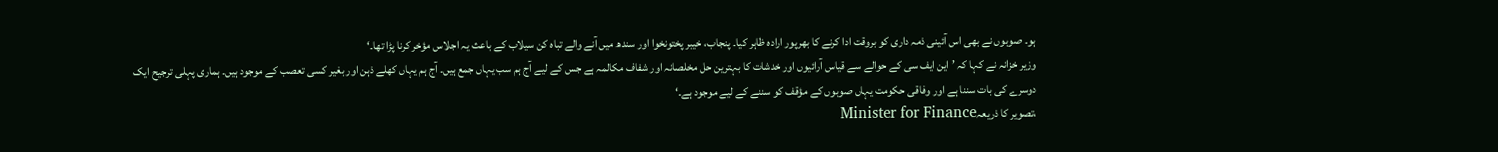ہو۔ صوبوں نے بھی اس آئینی ذمہ داری کو بروقت ادا کرنے کا بھرپور ارادہ ظاہر کیا۔ پنجاب، خیبر پختونخوا اور سندھ میں آنے والے تباہ کن سیلاب کے باعث یہ اجلاس مؤخر کرنا پڑا تھا۔‘
وزیر خزانہ نے کہا کہ ’این ایف سی کے حوالے سے قیاس آرائیوں اور خدشات کا بہترین حل مخلصانہ اور شفاف مکالمہ ہے جس کے لیے آج ہم سب یہاں جمع ہیں۔ آج ہم یہاں کھلے ذہن اور بغیر کسی تعصب کے موجود ہیں۔ ہماری پہلی ترجیح ایک دوسرے کی بات سننا ہے اور وفاقی حکومت یہاں صوبوں کے مؤقف کو سننے کے لیے موجود ہے۔‘
،تصویر کا ذریعہMinister for Finance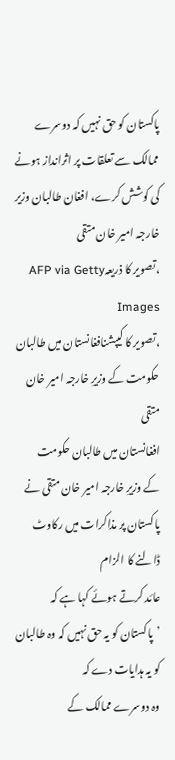پاکستان کو حق نہیں کہ دوسرے ممالک سے تعلقات پر اثرانداز ہونے کی کوشش کرے، افغان طالبان وزیر خارجہ امیر خان متقی
،تصویر کا ذریعہAFP via Getty Images
،تصویر کا کیپشنافغانستان میں طالبان حکومت کے وزیرِ خارجہ امیر خان متقی
افغانستان میں طالبان حکومت
کے وزیرِ خارجہ امیر خان متقی نے پاکستان پر مذاکرات میں رکاوٹ ڈالنے کا الزام
عائد کرتے ہوئے کہا ہے کہ ’پاکستان کو یہ حق نہیں کہ وہ طالبان کو یہ ہدایات دے کہ
وہ دوسرے ممالک کے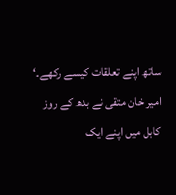ساتھ اپنے تعلقات کیسے رکھے۔‘
امیر خان متقی نے بدھ کے روز
کابل میں اپنے ایک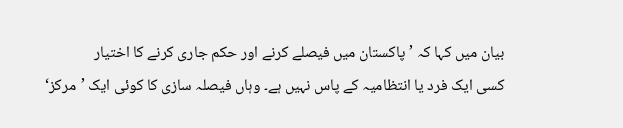بیان میں کہا کہ ’پاکستان میں فیصلے کرنے اور حکم جاری کرنے کا اختیار
کسی ایک فرد یا انتظامیہ کے پاس نہیں ہے۔ وہاں فیصلہ سازی کا کوئی ایک ’مرکز‘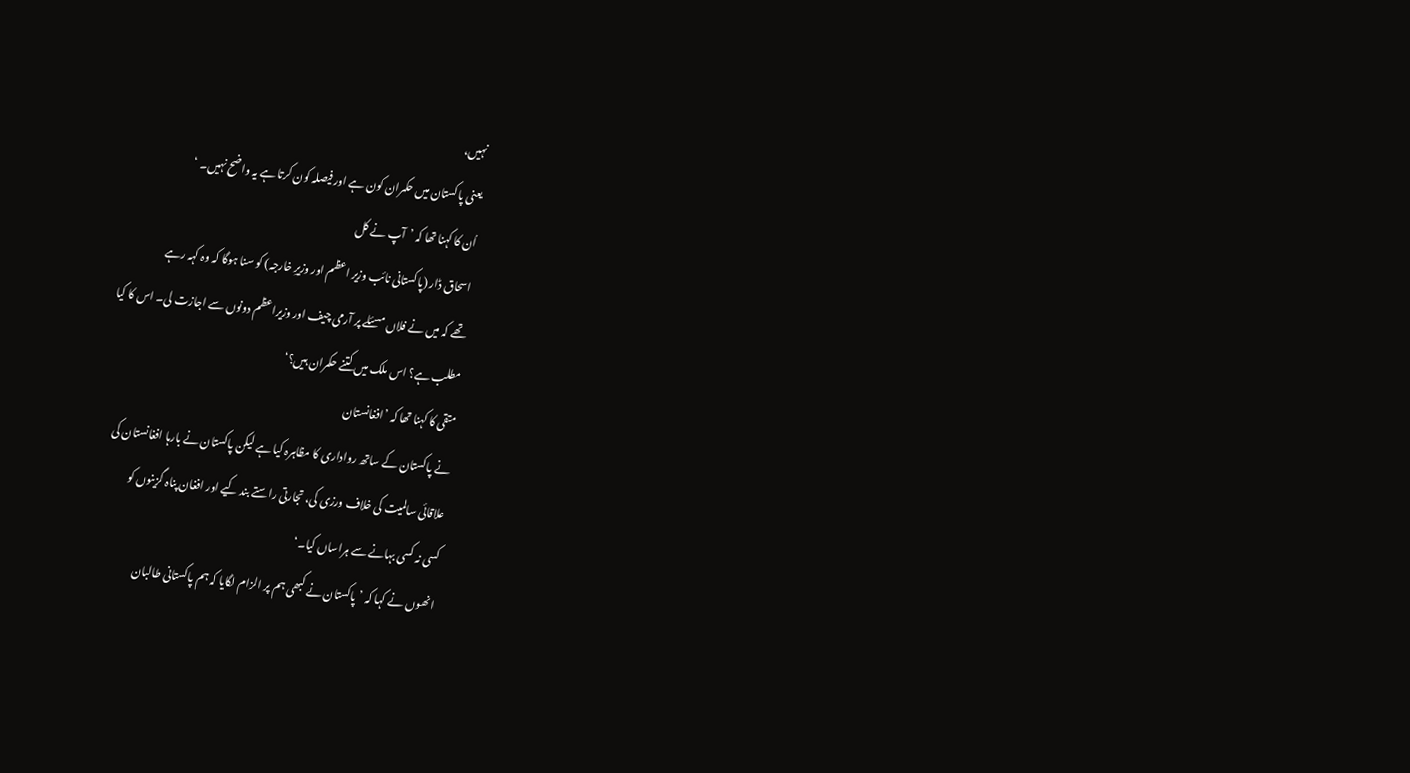نہیں،
یعنی پاکستان میں حکمران کون ہے اور فیصلہ کون کرتا ہے یہ واضح نہیں۔ ‘
اُن کا کہنا تھا کہ ’آپ نے کل
اسحاق ڈار (پاکستانی نائب وزیر اعظم اور وزیرِ خارجہ) کو سنا ہوگا کہ وہ کہہ رہے
تھے کہ میں نے فلاں مسئلے پر آرمی چیف اور وزیراعظم دونوں سے اجازت لی۔ اس کا کیا
مطلب ہے؟ اس ملک میں کتنے حکمران ہیں؟‘
متقی کا کہنا تھا کہ ’افغانستان
نے پاکستان کے ساتھ رواداری کا مظاہرہ کیا ہے لیکن پاکستان نے بارہا افغانستان کی
علاقائی سالمیت کی خلاف ورزی کی، تجارتی راستے بند کیے اور افغان پناہ گزینوں کو
کسی نہ کسی بہانے سے ہراساں کیا۔‘
انھوں نے کہا کہ ’پاکستان نے کبھی ہم پر الزام لگایا کہ ہم پاکستانی طالبان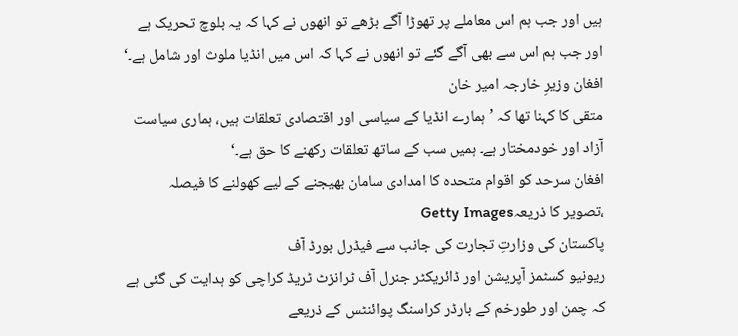ہیں اور جب ہم اس معاملے پر تھوڑا آگے بڑھے تو انھوں نے کہا کہ یہ بلوچ تحریک ہے
اور جب ہم اس سے بھی آگے گئے تو انھوں نے کہا کہ اس میں انڈیا ملوث اور شامل ہے۔‘
افغان وزیرِ خارجہ امیر خان
متقی کا کہنا تھا کہ ’ہمارے انڈیا کے سیاسی اور اقتصادی تعلقات ہیں، ہماری سیاست
آزاد اور خودمختار ہے۔ ہمیں سب کے ساتھ تعلقات رکھنے کا حق ہے۔‘
افغان سرحد کو اقوام متحدہ کا امدادی سامان بھیجنے کے لیے کھولنے کا فیصلہ
،تصویر کا ذریعہGetty Images
پاکستان کی وزارتِ تجارت کی جانب سے فیڈرل بورڈ آف
ریونیو کسٹمز آپریشن اور ڈائریکٹر جنرل آف ٹرانزٹ ٹریڈ کراچی کو ہدایت کی گئی ہے
کہ چمن اور طورخم کے بارڈر کراسنگ پوائنٹس کے ذریعے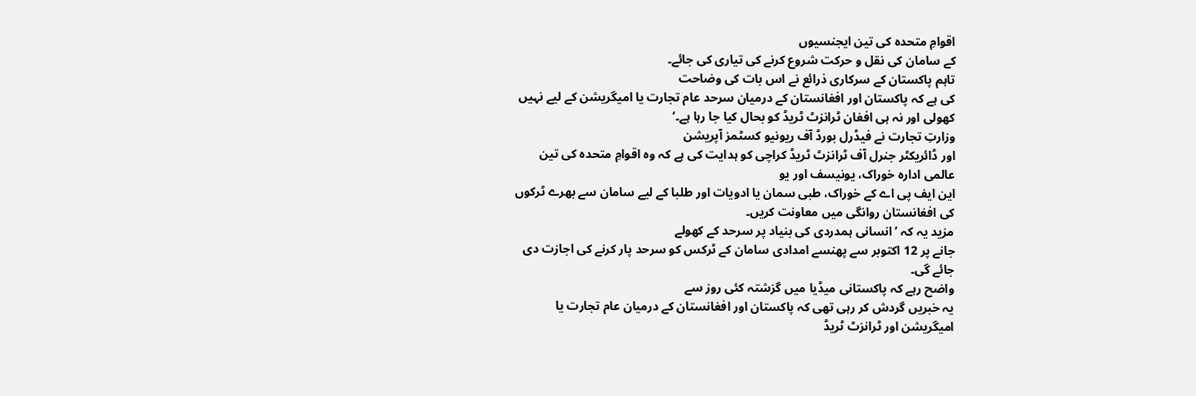اقوامِ متحدہ کی تین ایجنسیوں
کے سامان کی نقل و حرکت شروع کرنے کی تیاری کی جائے۔
تاہم پاکستان کے سرکاری ذرائع نے اس بات کی وضاحت
کی ہے کہ پاکستان اور افغانستان کے درمیان سرحد عام تجارت یا امیگریشن کے لیے نہیں
کھولی اور نہ ہی افغان ٹرانزٹ ٹریڈ کو بحال کیا جا رہا ہے۔‘
وزارتِ تجارت نے فیڈرل بورڈ آف ریونیو کسٹمز آپریشن
اور ڈائریکٹر جنرل آف ٹرانزٹ ٹریڈ کراچی کو ہدایت کی ہے کہ وہ اقوامِ متحدہ کی تین
عالمی ادارہ خوراک، یونیسف اور یو
این ایف پی اے کے خوراک، طبی سمان یا ادویات اور طلبا کے لیے سامان سے بھرے ٹرکوں
کی افغانستان روانگی میں معاونت کریں۔
مزید یہ کہ ’انسانی ہمدردی کی بنیاد پر سرحد کے کھولے
جانے پر 12 اکتوبر سے پھنسے امدادی سامان کے ٹرکس کو سرحد پار کرنے کی اجازت دی
جائے گی۔
واضح رہے کہ پاکستانی میڈیا میں گزشتہ کئی روز سے
یہ خبریں گردش کر رہی تھی کہ پاکستان اور افغانستان کے درمیان عام تجارت یا
امیگریشن اور ٹرانزٹ ٹریڈ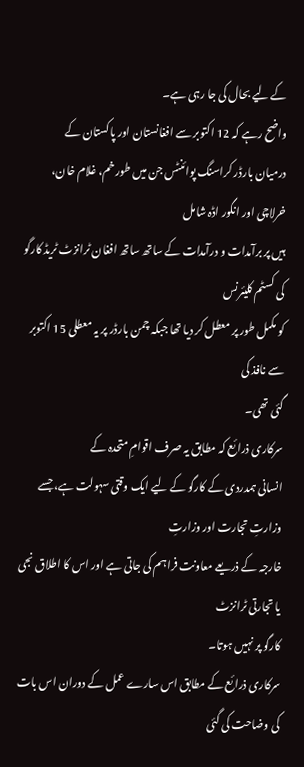کے لیے بحال کی جا رہی ہے۔
واضح رہے کہ 12 اکتوبر سے افغانستان اور پاکستان کے
درمیان بارڈر کراسنگ پوائنٹس جن میں طورخم، غلام خان، خرلاچی اور انگور اڈہ شامل
ہیں پر برآمدات و درآمدات کے ساتھ ساتھ افغان ٹرانزٹ ٹریڈ کارگو کی کسٹم کلیئرنس
کو مکمل طور پر معطل کر دیا تھا جبکہ چمن بارڈر پر یہ معطلی 15 اکتوبر سے نافذ کی
گئی تھی۔
سرکاری ذرائع کہ مطابق یہ صرف اقوامِ متحدہ کے
انسانی ہمدردی کے کارگو کے لیے ایک وقتی سہولت ہے، جسے وزارتِ تجارت اور وزارتِ
خارجہ کے ذریعے معاونت فراہم کی جاتی ہے اور اس کا اطلاق نجی یا تجارتی ٹرانزٹ
کارگو پر نہیں ہوتا۔
سرکاری ذرائع کے مطابق اس سارے عمل کے دوران اس بات
کی وضاحت کی گئی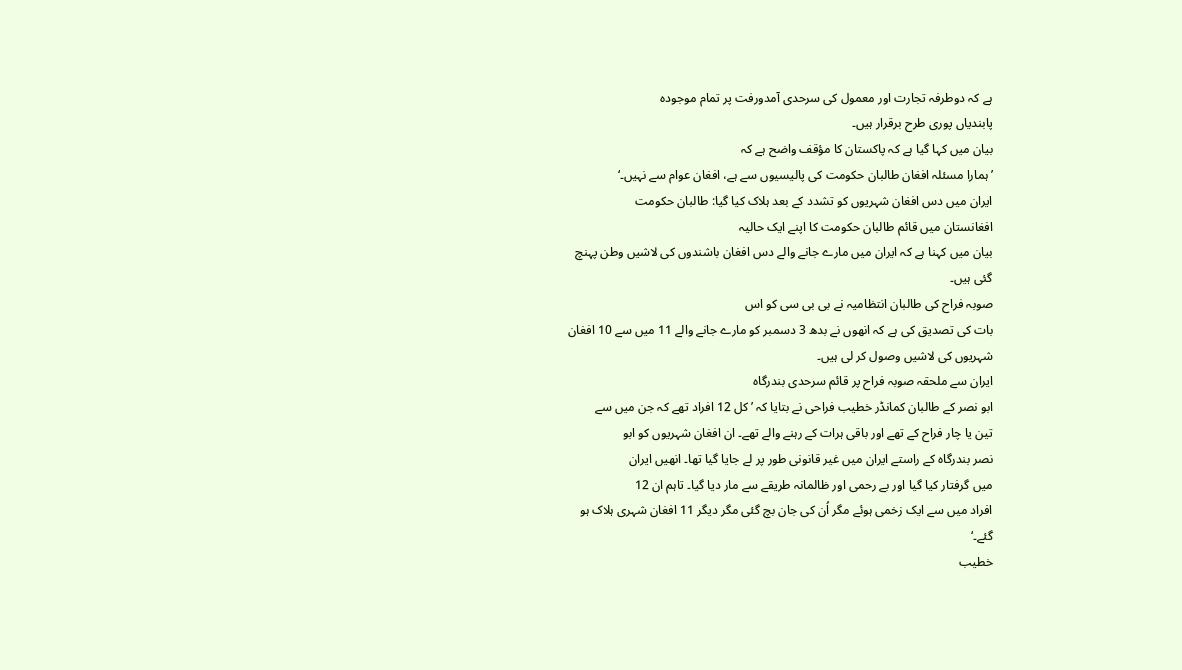ہے کہ دوطرفہ تجارت اور معمول کی سرحدی آمدورفت پر تمام موجودہ
پابندیاں پوری طرح برقرار ہیں۔
بیان میں کہا گیا ہے کہ پاکستان کا مؤقف واضح ہے کہ
’ہمارا مسئلہ افغان طالبان حکومت کی پالیسیوں سے ہے، افغان عوام سے نہیں۔‘
ایران میں دس افغان شہریوں کو تشدد کے بعد ہلاک کیا گیا: طالبان حکومت
افغانستان میں قائم طالبان حکومت کا اپنے ایک حالیہ
بیان میں کہنا ہے کہ ایران میں مارے جانے والے دس افغان باشندوں کی لاشیں وطن پہنچ
گئی ہیں۔
صوبہ فراح کی طالبان انتظامیہ نے بی بی سی کو اس
بات کی تصدیق کی ہے کہ انھوں نے بدھ 3 دسمبر کو مارے جانے والے 11 میں سے 10 افغان
شہریوں کی لاشیں وصول کر لی ہیں۔
ایران سے ملحقہ صوبہ فراح پر قائم سرحدی بندرگاہ
ابو نصر کے طالبان کمانڈر خطیب فراحی نے بتایا کہ ’کل 12 افراد تھے کہ جن میں سے
تین یا چار فراح کے تھے اور باقی ہرات کے رہنے والے تھے۔ ان افغان شہریوں کو ابو
نصر بندرگاہ کے راستے ایران میں غیر قانونی طور پر لے جایا گیا تھا۔ انھیں ایران
میں گرفتار کیا گیا اور بے رحمی اور ظالمانہ طریقے سے مار دیا گیا۔ تاہم ان 12
افراد میں سے ایک زخمی ہوئے مگر اُن کی جان بچ گئی مگر دیگر 11 افغان شہری ہلاک ہو
گئے۔‘
خطیب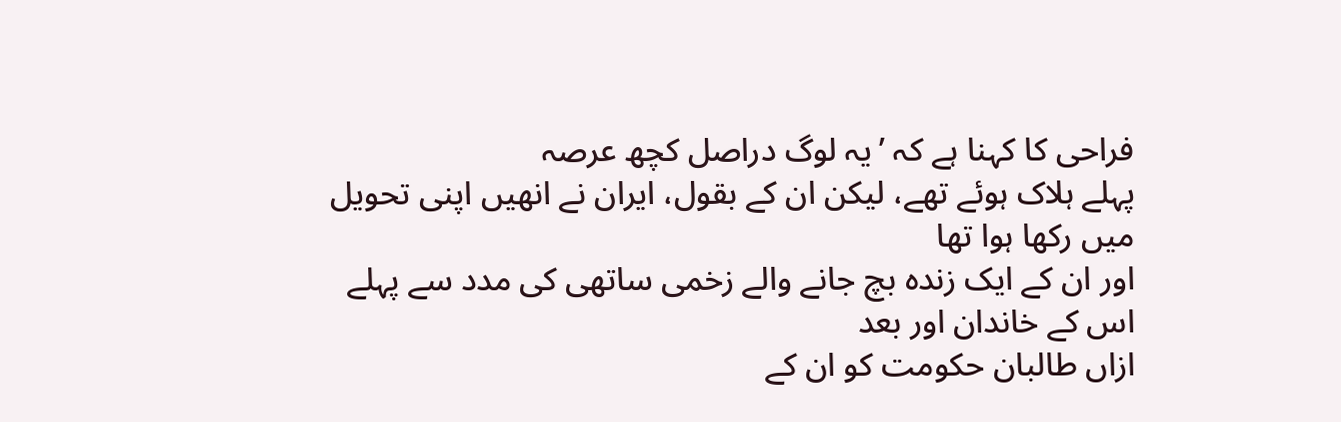فراحی کا کہنا ہے کہ ’یہ لوگ دراصل کچھ عرصہ
پہلے ہلاک ہوئے تھے، لیکن ان کے بقول، ایران نے انھیں اپنی تحویل میں رکھا ہوا تھا
اور ان کے ایک زندہ بچ جانے والے زخمی ساتھی کی مدد سے پہلے اس کے خاندان اور بعد
ازاں طالبان حکومت کو ان کے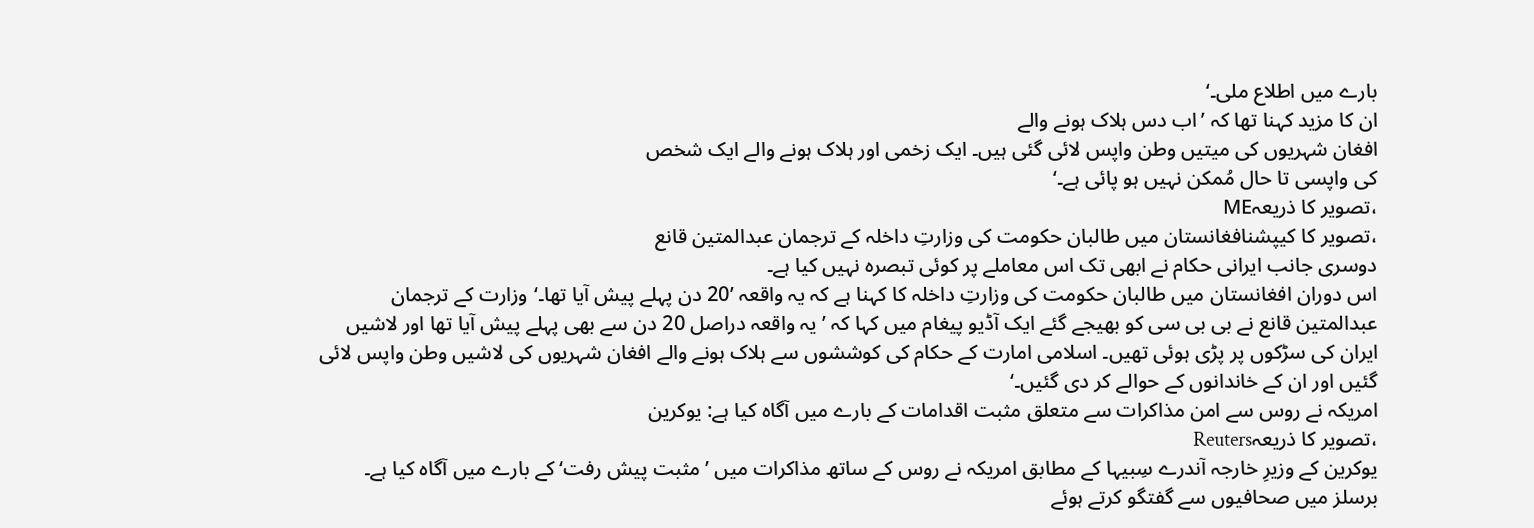بارے میں اطلاع ملی۔‘
ان کا مزید کہنا تھا کہ ’اب دس ہلاک ہونے والے
افغان شہریوں کی میتیں وطن واپس لائی گئی ہیں۔ ایک زخمی اور ہلاک ہونے والے ایک شخص
کی واپسی تا حال مُمکن نہیں ہو پائی ہے۔‘
،تصویر کا ذریعہME
،تصویر کا کیپشنافغانستان میں طالبان حکومت کی وزارتِ داخلہ کے ترجمان عبدالمتین قانع
دوسری جانب ایرانی حکام نے ابھی تک اس معاملے پر کوئی تبصرہ نہیں کیا ہے۔
اس دوران افغانستان میں طالبان حکومت کی وزارتِ داخلہ کا کہنا ہے کہ یہ واقعہ ’20 دن پہلے پیش آیا تھا۔‘وزارت کے ترجمان عبدالمتین قانع نے بی بی سی کو بھیجے گئے ایک آڈیو پیغام میں کہا کہ ’یہ واقعہ دراصل 20 دن سے بھی پہلے پیش آیا تھا اور لاشیں ایران کی سڑکوں پر پڑی ہوئی تھیں۔ اسلامی امارت کے حکام کی کوششوں سے ہلاک ہونے والے افغان شہریوں کی لاشیں وطن واپس لائی گئیں اور ان کے خاندانوں کے حوالے کر دی گئیں۔‘
امریکہ نے روس سے امن مذاکرات سے متعلق مثبت اقدامات کے بارے میں آگاہ کیا ہے: یوکرین
،تصویر کا ذریعہReuters
یوکرین کے وزیرِ خارجہ آندرے سِبیہا کے مطابق امریکہ نے روس کے ساتھ مذاکرات میں ’مثبت پیش رفت‘ کے بارے میں آگاہ کیا ہے۔
برسلز میں صحافیوں سے گفتگو کرتے ہوئے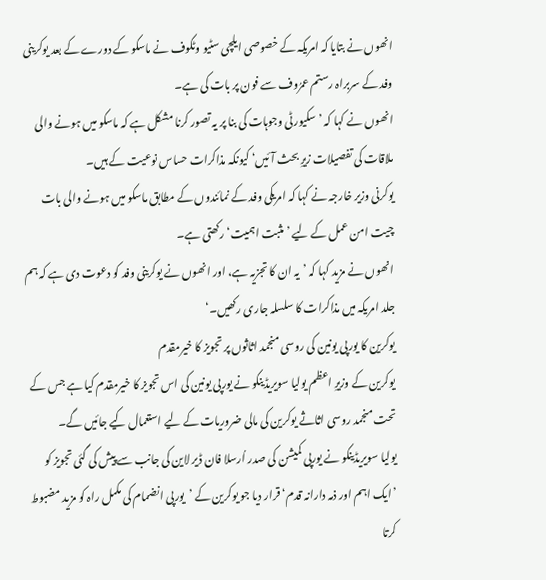انھوں نے بتایا کہ امریکہ کے خصوصی ایلچی سٹیو وٹکوف نے ماسکو کے دورے کے بعد یوکرینی وفد کے سربراہ رستم عمرُوف سے فون پر بات کی ہے۔
انھوں نے کہا کہ ’سکیورٹی وجوہات کی بنا پر یہ تصور کرنا مشکل ہے کہ ماسکو میں ہونے والی ملاقات کی تفصیلات زیرِ بحث آئیں‘ کیونکہ مذاکرات حساس نوعیت کے ہیں۔
یوکرنی وزیر خارجہ نے کہا کہ امریکی وفد کے نمائندوں کے مطابق ماسکو میں ہونے والی بات چیت امن عمل کے لیے ’مثبت اہمیت‘ رکھتی ہے۔
انھوں نے مزید کہا کہ ’یہ ان کا تجزیہ ہے، اور انھوں نے یوکرینی وفد کو دعوت دی ہے کہ ہم جلد امریکہ میں مذاکرات کا سلسلہ جاری رکھیں۔‘
یوکرین کا یورپی یونین کی روسی منجمد اثاثوں پر تجویز کا خیرمقدم
یوکرین کے وزیرِ اعظم یولیا سویریڈینکو نے یورپی یونین کی اس تجویز کا خیرمقدم کیا ہے جس کے تحت منجمد روسی اثاثے یوکرین کی مالی ضروریات کے لیے استعمال کیے جائیں گے۔
یولیا سویریڈینکو نے یورپی کمیشن کی صدر اُرسلا فان ڈیر لاین کی جانب سے پیش کی گئی تجویز کو ’ایک اہم اور ذمہ دارانہ قدم‘ قرار دیا جو یوکرین کے ’یورپی انضمام کی مکمل راہ کو مزید مضبوط کرتا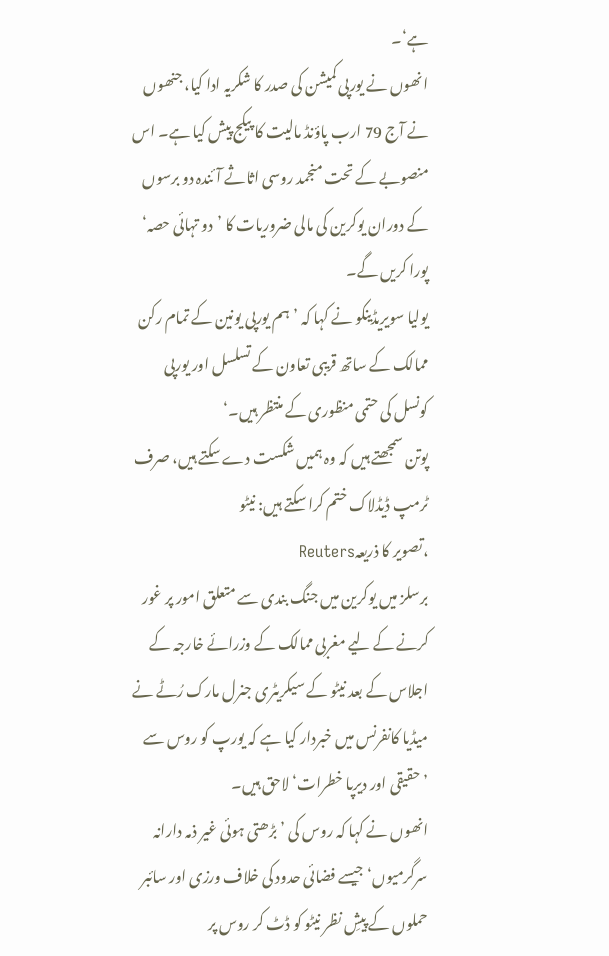ہے‘۔
انھوں نے یورپی کمیشن کی صدر کا شکریہ ادا کیا، جنھوں نے آج 79 ارب پاؤنڈ مالیت کا پیکج پیش کیا ہے۔ اس منصوبے کے تحت منجمد روسی اثاثے آئندہ دو برسوں کے دوران یوکرین کی مالی ضروریات کا ’دو تہائی حصہ‘ پورا کریں گے۔
یولیا سویریڈینکو نے کہا کہ ’ہم یورپی یونین کے تمام رکن ممالک کے ساتھ قریبی تعاون کے تسلسل اور یورپی کونسل کی حتمی منظوری کے منتظر ہیں۔‘
پوتن سمجھتے ہیں کہ وہ ہمیں شکست دے سکتے ہیں، صرف ٹرمپ ڈیڈلاک ختم کرا سکتے ہیں: نیٹو
،تصویر کا ذریعہReuters
برسلز میں یوکرین میں جنگ بندی سے متعلق امور پر غور کرنے کے لیے مغربی ممالک کے وزرائے خارجہ کے اجلاس کے بعد نیٹو کے سیکریٹری جنرل مارک رُٹے نے میڈیا کانفرنس میں خبردار کیا ہے کہ یورپ کو روس سے ’حقیقی اور دیرپا خطرات‘ لاحق ہیں۔
انھوں نے کہا کہ روس کی ’بڑھتی ہوئی غیر ذمہ دارانہ سرگرمیوں‘ جیسے فضائی حدود کی خلاف ورزی اور سائبر حملوں کے پیشِ نظر نیٹو کو ڈٹ کر روس پر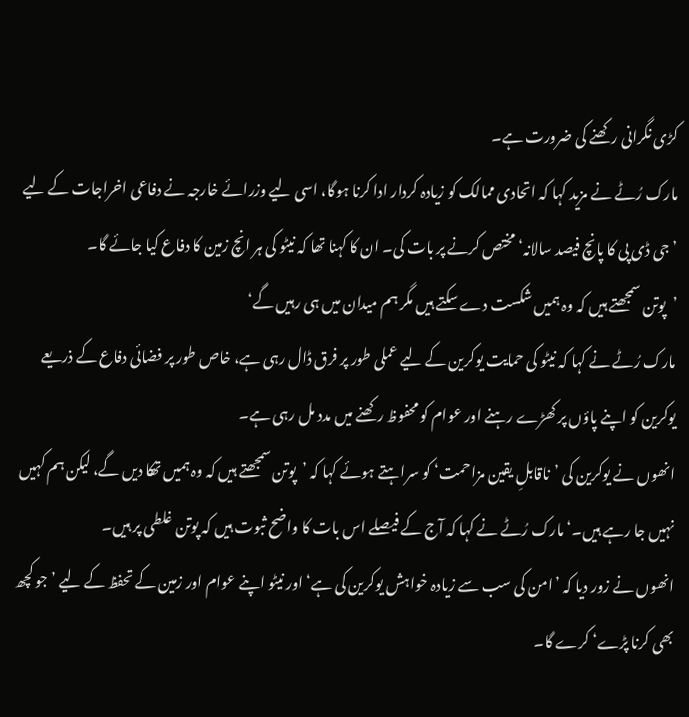کڑی نگرانی رکھنے کی ضرورت ہے۔
مارک رُٹے نے مزید کہا کہ اتحادی ممالک کو زیادہ کردار ادا کرنا ہوگا، اسی لیے وزرائے خارجہ نے دفاعی اخراجات کے لیے ’جی ڈی پی کا پانچ فیصد سالانہ‘ مختص کرنے پر بات کی۔ ان کا کہنا تھا کہ نیٹو کی ہر انچ زمین کا دفاع کیا جائے گا۔
’پوتن سمجھتے ہیں کہ وہ ہمیں شکست دے سکتے ہیں مگر ہم میدان میں ہی رہیں گے‘
مارک رُٹے نے کہا کہ نیٹو کی حمایت یوکرین کے لیے عملی طور پر فرق ڈال رہی ہے، خاص طور پر فضائی دفاع کے ذریعے یوکرین کو اپنے پاؤں پر کھڑے رہنے اور عوام کو محفوظ رکھنے میں مدد مل رہی ہے۔
انھوں نے یوکرین کی ’ناقابلِ یقین مزاحمت‘ کو سراہتے ہوئے کہا کہ ’پوتن سمجھتے ہیں کہ وہ ہمیں تھکا دیں گے، لیکن ہم کہیں نہیں جا رہے ہیں۔‘ مارک رُٹے نے کہا کہ آج کے فیصلے اس بات کا واضح ثبوت ہیں کہ پوتن غلطی پر ہیں۔
انھوں نے زور دیا کہ ’امن کی سب سے زیادہ خواہش یوکرین کی ہے‘ اور نیٹو اپنے عوام اور زمین کے تحفظ کے لیے ’جو کچھ بھی کرنا پڑے‘ کرے گا۔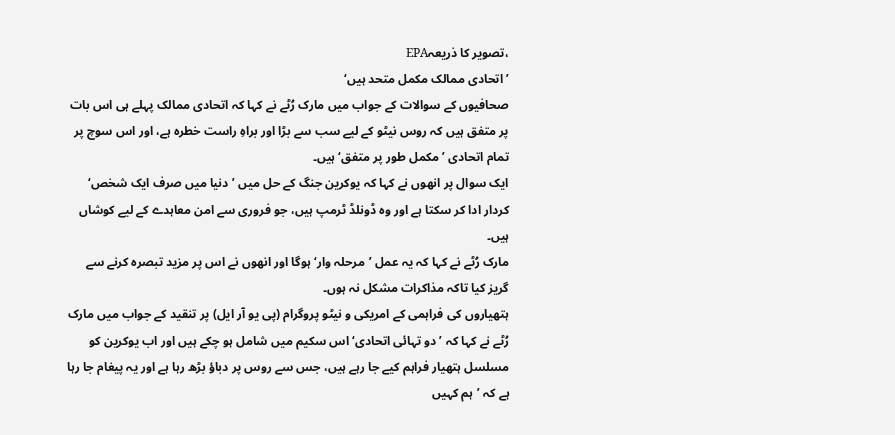،تصویر کا ذریعہEPA
’اتحادی ممالک مکمل متحد ہیں‘
صحافیوں کے سوالات کے جواب میں مارک رُٹے نے کہا کہ اتحادی ممالک پہلے ہی اس بات پر متفق ہیں کہ روس نیٹو کے لیے سب سے بڑا اور براہِ راست خطرہ ہے، اور اس سوچ پر تمام اتحادی ’مکمل طور پر متفق‘ ہیں۔
ایک سوال پر انھوں نے کہا کہ یوکرین جنگ کے حل میں ’دنیا میں صرف ایک شخص‘ کردار ادا کر سکتا ہے اور وہ ڈونلڈ ٹرمپ ہیں، جو فروری سے امن معاہدے کے لیے کوشاں ہیں۔
مارک رُٹے نے کہا کہ یہ عمل ’مرحلہ وار‘ ہوگا اور انھوں نے اس پر مزید تبصرہ کرنے سے گریز کیا تاکہ مذاکرات مشکل نہ ہوں۔
ہتھیاروں کی فراہمی کے امریکی و نیٹو پروگرام (پی یو آر ایل) پر تنقید کے جواب میں مارک رُٹے نے کہا کہ ’دو تہائی اتحادی‘ اس سکیم میں شامل ہو چکے ہیں اور اب یوکرین کو مسلسل ہتھیار فراہم کیے جا رہے ہیں، جس سے روس پر دباؤ بڑھ رہا ہے اور یہ پیغام جا رہا ہے کہ ’ہم کہیں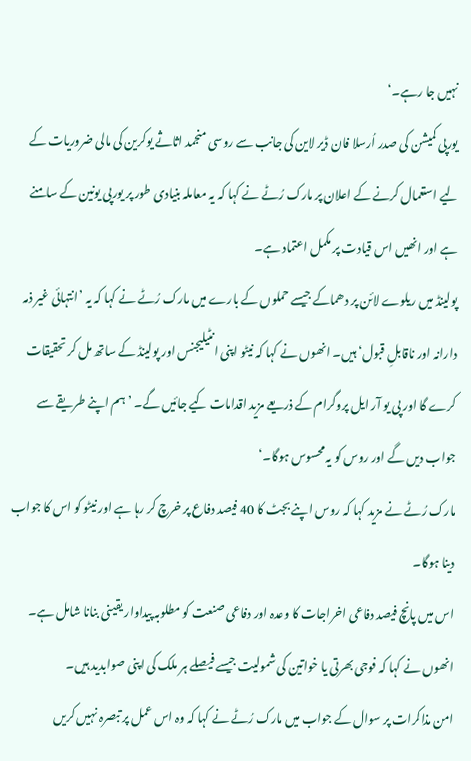نہیں جا رہے۔‘
یورپی کمیشن کی صدر اُرسلا فان ڈیر لاین کی جانب سے روسی منجمد اثاثے یوکرین کی مالی ضروریات کے لیے استعمال کرنے کے اعلان پر مارک رُٹے نے کہا کہ یہ معاملہ بنیادی طور پر یورپی یونین کے سامنے ہے اور انھیں اس قیادت پر مکمل اعتماد ہے۔
پولینڈ میں ریلوے لائن پر دھماکے جیسے حملوں کے بارے میں مارک رُٹے نے کہا کہ یہ ’انتہائی غیر ذمہ دارانہ اور ناقابلِ قبول‘ ہیں۔ انھوں نے کہا کہ نیٹو اپنی انٹیلیجنس اور پولینڈ کے ساتھ مل کر تحقیقات کرے گا اور پی یو آر ایل پروگرام کے ذریعے مزید اقدامات کیے جائیں گے۔ ’ہم اپنے طریقے سے جواب دیں گے اور روس کو یہ محسوس ہوگا۔‘
مارک رُٹے نے مزید کہا کہ روس اپنے بجٹ کا 40 فیصد دفاع پر خرچ کر رہا ہے اور نیٹو کو اس کا جواب دینا ہوگا۔
اس میں پانچ فیصد دفاعی اخراجات کا وعدہ اور دفاعی صنعت کو مطلوبہ پیداوار یقینی بنانا شامل ہے۔ انھوں نے کہا کہ فوجی بھرتی یا خواتین کی شمولیت جیسے فیصلے ہر ملک کی اپنی صوابدید ہیں۔
امن مذاکرات پر سوال کے جواب میں مارک رُٹے نے کہا کہ وہ اس عمل پر تبصرہ نہیں کریں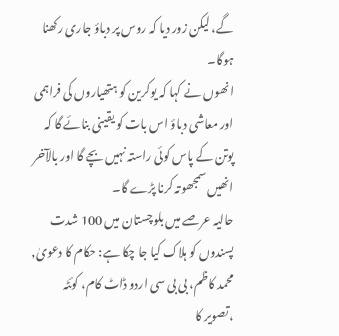گے، لیکن زور دیا کہ روس پر دباؤ جاری رکھنا ہوگا۔
انھوں نے کہا کہ یوکرین کو ہتھیاروں کی فراہمی اور معاشی دباؤ اس بات کو یقینی بنائے گا کہ پوتن کے پاس کوئی راستہ نہیں بچے گا اور بالآخر انھیں سمجھوتہ کرنا پڑے گا۔
حالیہ عرصے میں بلوچستان میں 100 شدت پسندوں کو ہلاک کیا جا چکا ہے: حکام کا دعویٰ, محمد کاظم، بی بی سی اردو ڈاٹ کام، کوئٹہ
،تصویر کا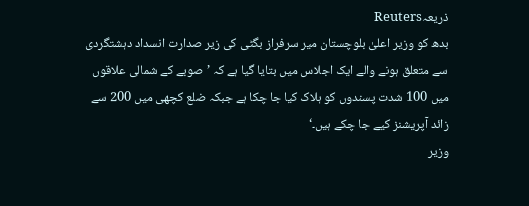ذریعہReuters
بدھ کو وزیر اعلیٰ بلوچستان میر سرفراز بگٹی کی زیر صدارت انسداد دہشتگردی سے متعلق ہونے والے ایک اجلاس میں بتایا گیا ہے کہ ’صوبے کے شمالی علاقوں میں 100 شدت پسندوں کو ہلاک کیا جا چکا ہے جبکہ ضلع کچھی میں 200 سے زائد آپریشنز کیے جا چکے ہیں۔‘
وزیر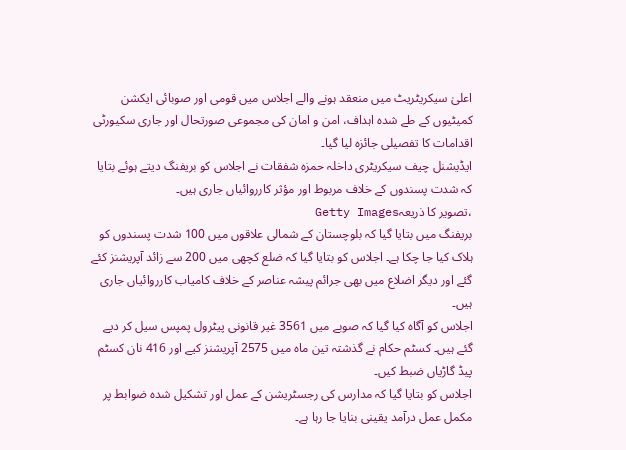اعلیٰ سیکریٹریٹ میں منعقد ہونے والے اجلاس میں قومی اور صوبائی ایکشن کمیٹیوں کے طے شدہ اہداف، امن و امان کی مجموعی صورتحال اور جاری سکیورٹی اقدامات کا تفصیلی جائزہ لیا گیا۔
ایڈیشنل چیف سیکریٹری داخلہ حمزہ شفقات نے اجلاس کو بریفنگ دیتے ہوئے بتایا کہ شدت پسندوں کے خلاف مربوط اور مؤثر کارروائیاں جاری ہیں۔
،تصویر کا ذریعہGetty Images
بریفنگ میں بتایا گیا کہ بلوچستان کے شمالی علاقوں میں 100 شدت پسندوں کو ہلاک کیا جا چکا ہے۔ اجلاس کو بتایا گیا کہ ضلع کچھی میں 200 سے زائد آپریشنز کئے گئے اور دیگر اضلاع میں بھی جرائم پیشہ عناصر کے خلاف کامیاب کارروائیاں جاری ہیں۔
اجلاس کو آگاہ کیا گیا کہ صوبے میں 3561 غیر قانونی پیٹرول پمپس سیل کر دیے گئے ہیں۔ کسٹم حکام نے گذشتہ تین ماہ میں 2575 آپریشنز کیے اور 416 نان کسٹم پیڈ گاڑیاں ضبط کیں۔
اجلاس کو بتایا گیا کہ مدارس کی رجسٹریشن کے عمل اور تشکیل شدہ ضوابط پر مکمل عمل درآمد یقینی بنایا جا رہا ہے۔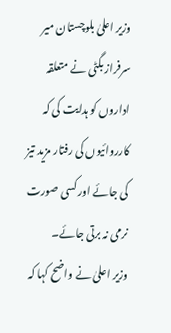وزیر اعلیٰ بلوچستان میر سرفراز بگٹی نے متعلقہ اداروں کو ہدایت کی کہ کارروائیوں کی رفتار مزید تیز کی جائے اور کسی صورت نرمی نہ برتی جائے۔
وزیر اعلیٰ نے واضح کہا کہ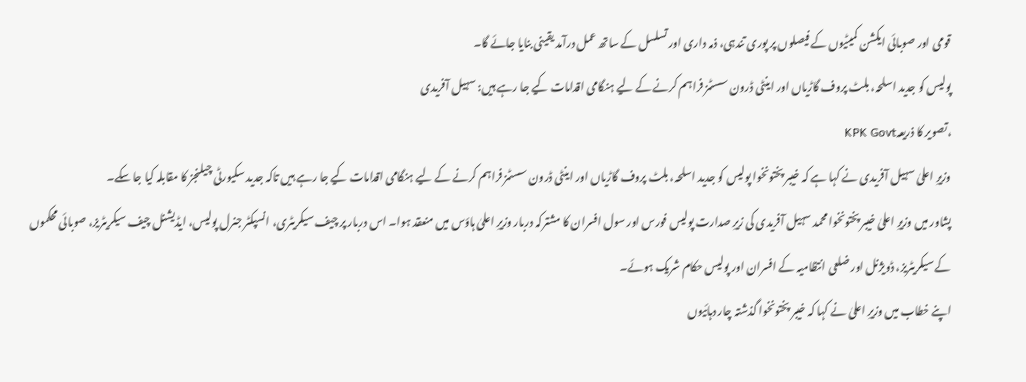قومی اور صوبائی ایکشن کمیٹیوں کے فیصلوں پر پوری تندہی، ذمہ داری اور تسلسل کے ساتھ عمل درآمد یقینی بنایا جائے گا۔
پولیس کو جدید اسلحہ، بلٹ پروف گاڑیاں اور اینٹی ڈرون سسٹمز فراہم کرنے کے لیے ہنگامی اقدامات کیے جا رہے ہیں: سہیل آفریدی
،تصویر کا ذریعہKPK Govt
وزیرِ اعلیٰ سہیل آفریدی نے کہا ہے کہ خیبر پختونخوا پولیس کو جدید اسلحہ، بلٹ پروف گاڑیاں اور اینٹی ڈرون سسٹمز فراہم کرنے کے لیے ہنگامی اقدامات کیے جا رہے ہیں تاکہ جدید سکیورٹی چیلنجز کا مقابلہ کیا جا سکے۔
پشاور میں وزیرِ اعلیٰ خیبر پختونخوا محمد سہیل آفریدی کی زیرِ صدارت پولیس فورس اور سول افسران کا مشترکہ دربار وزیرِ اعلیٰ ہاؤس میں منعقد ہوا۔ اس دربار پر چیف سیکریٹری، انسپکٹر جنرل پولیس، ایڈیشنل چیف سیکریٹریز، صوبائی محکموں کے سیکریٹریز، ڈویژنل اور ضلعی انتظامیہ کے افسران اور پولیس حکام شریک ہوئے۔
اپنے خطاب میں وزیرِ اعلیٰ نے کہا کہ خیبر پختونخوا گذشتہ چار دہائیوں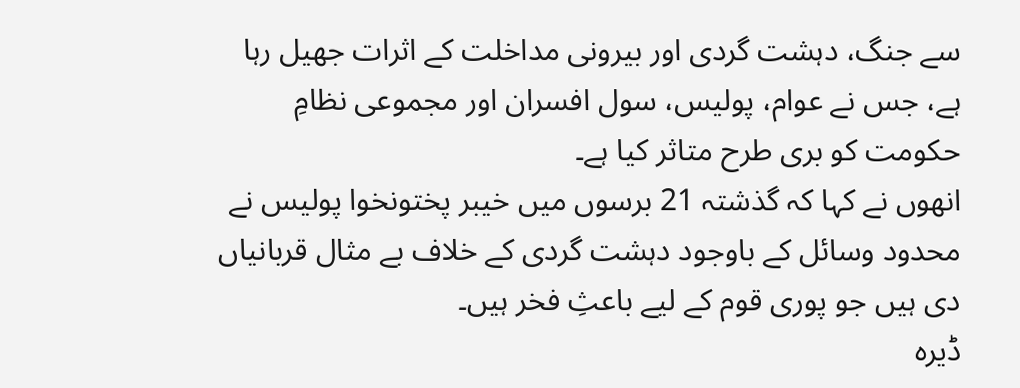سے جنگ، دہشت گردی اور بیرونی مداخلت کے اثرات جھیل رہا ہے، جس نے عوام، پولیس، سول افسران اور مجموعی نظامِ حکومت کو بری طرح متاثر کیا ہے۔
انھوں نے کہا کہ گذشتہ 21 برسوں میں خیبر پختونخوا پولیس نے محدود وسائل کے باوجود دہشت گردی کے خلاف بے مثال قربانیاں دی ہیں جو پوری قوم کے لیے باعثِ فخر ہیں۔
ڈیرہ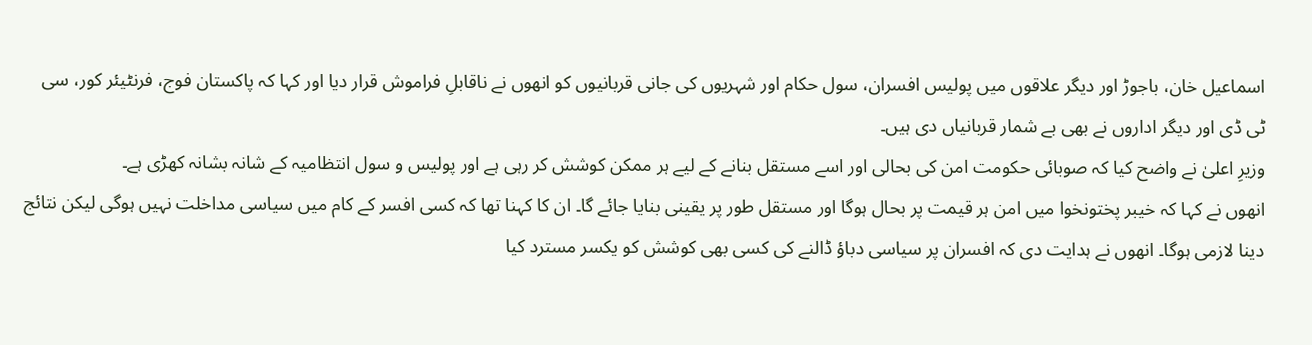اسماعیل خان، باجوڑ اور دیگر علاقوں میں پولیس افسران، سول حکام اور شہریوں کی جانی قربانیوں کو انھوں نے ناقابلِ فراموش قرار دیا اور کہا کہ پاکستان فوج، فرنٹیئر کور، سی ٹی ڈی اور دیگر اداروں نے بھی بے شمار قربانیاں دی ہیں۔
وزیرِ اعلیٰ نے واضح کیا کہ صوبائی حکومت امن کی بحالی اور اسے مستقل بنانے کے لیے ہر ممکن کوشش کر رہی ہے اور پولیس و سول انتظامیہ کے شانہ بشانہ کھڑی ہے۔
انھوں نے کہا کہ خیبر پختونخوا میں امن ہر قیمت پر بحال ہوگا اور مستقل طور پر یقینی بنایا جائے گا۔ ان کا کہنا تھا کہ کسی افسر کے کام میں سیاسی مداخلت نہیں ہوگی لیکن نتائج دینا لازمی ہوگا۔ انھوں نے ہدایت دی کہ افسران پر سیاسی دباؤ ڈالنے کی کسی بھی کوشش کو یکسر مسترد کیا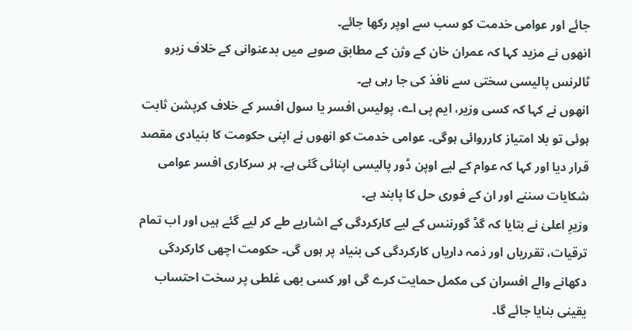جائے اور عوامی خدمت کو سب سے اوپر رکھا جائے۔
انھوں نے مزید کہا کہ عمران خان کے وژن کے مطابق صوبے میں بدعنوانی کے خلاف زیرو ٹالرنس پالیسی سختی سے نافذ کی جا رہی ہے۔
انھوں نے کہا کہ کسی وزیر، ایم پی اے، پولیس افسر یا سول افسر کے خلاف کرپشن ثابت ہوئی تو بلا امتیاز کارروائی ہوگی۔ عوامی خدمت کو انھوں نے اپنی حکومت کا بنیادی مقصد قرار دیا اور کہا کہ عوام کے لیے اوپن ڈور پالیسی اپنائی گئی ہے۔ ہر سرکاری افسر عوامی شکایات سننے اور ان کے فوری حل کا پابند ہے۔
وزیرِ اعلیٰ نے بتایا کہ گڈ گورننس کے لیے کارکردگی کے اشاریے طے کر لیے گئے ہیں اور اب تمام ترقیات، تقرریاں اور ذمہ داریاں کارکردگی کی بنیاد پر ہوں گی۔ حکومت اچھی کارکردگی دکھانے والے افسران کی مکمل حمایت کرے گی اور کسی بھی غلطی پر سخت احتساب یقینی بنایا جائے گا۔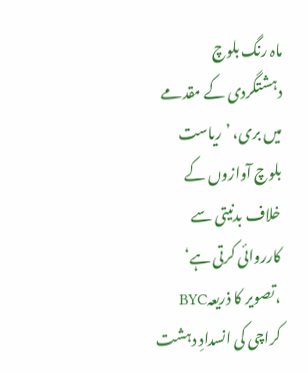ماہ رنگ بلوچ دہشتگردی کے مقدمے میں بری، ’ریاست بلوچ آوازوں کے خلاف بدنیتی سے کارروائی کرتی ہے‘
،تصویر کا ذریعہBYC
کراچی کی انسدادِ دہشت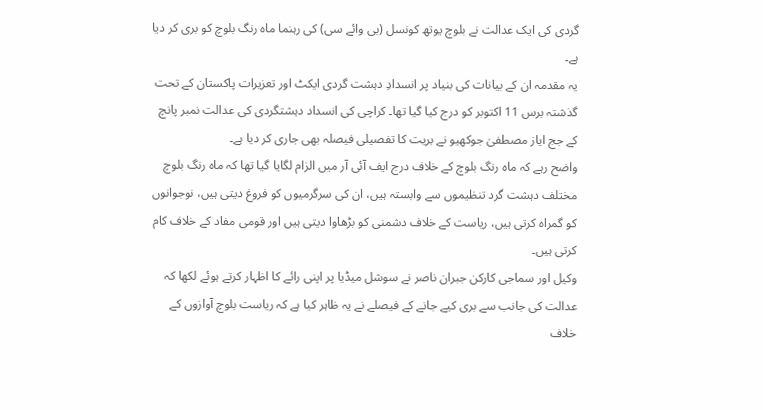گردی کی ایک عدالت نے بلوچ یوتھ کونسل (بی وائے سی) کی رہنما ماہ رنگ بلوچ کو بری کر دیا ہے۔
یہ مقدمہ ان کے بیانات کی بنیاد پر انسدادِ دہشت گردی ایکٹ اور تعزیرات پاکستان کے تحت گذشتہ برس 11 اکتوبر کو درج کیا گیا تھا۔ کراچی کی انسداد دہشتگردی کی عدالت نمبر پانچ کے جج ایاز مصطفیٰ جوکھیو نے بریت کا تفصیلی فیصلہ بھی جاری کر دیا ہے۔
واضح رہے کہ ماہ رنگ بلوچ کے خلاف درج ایف آئی آر میں الزام لگایا گیا تھا کہ ماہ رنگ بلوچ مختلف دہشت گرد تنظیموں سے وابستہ ہیں، ان کی سرگرمیوں کو فروغ دیتی ہیں، نوجوانوں کو گمراہ کرتی ہیں، ریاست کے خلاف دشمنی کو بڑھاوا دیتی ہیں اور قومی مفاد کے خلاف کام کرتی ہیں۔
وکیل اور سماجی کارکن جبران ناصر نے سوشل میڈیا پر اپنی رائے کا اظہار کرتے ہوئے لکھا کہ عدالت کی جانب سے بری کیے جانے کے فیصلے نے یہ ظاہر کیا ہے کہ ریاست بلوچ آوازوں کے خلاف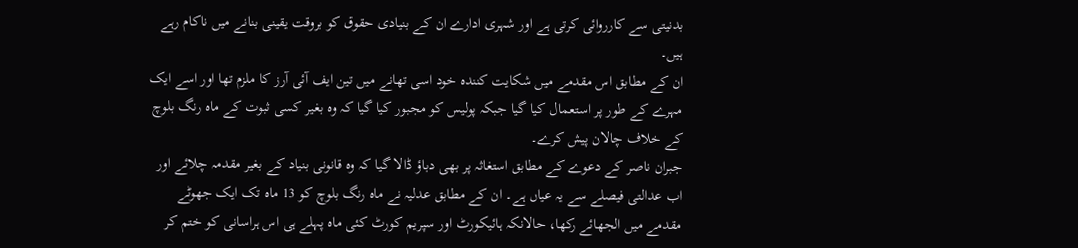بدنیتی سے کارروائی کرتی ہے اور شہری ادارے ان کے بنیادی حقوق کو بروقت یقینی بنانے میں ناکام رہے ہیں۔
ان کے مطابق اس مقدمے میں شکایت کنندہ خود اسی تھانے میں تین ایف آئی آرز کا ملزم تھا اور اسے ایک مہرے کے طور پر استعمال کیا گیا جبکہ پولیس کو مجبور کیا گیا کہ وہ بغیر کسی ثبوت کے ماہ رنگ بلوچ کے خلاف چالان پیش کرے۔
جبران ناصر کے دعوے کے مطابق استغاثہ پر بھی دباؤ ڈالا گیا کہ وہ قانونی بنیاد کے بغیر مقدمہ چلائے اور اب عدالتی فیصلے سے یہ عیاں ہے۔ ان کے مطابق عدلیہ نے ماہ رنگ بلوچ کو 13 ماہ تک ایک جھوٹے مقدمے میں الجھائے رکھا، حالانکہ ہائیکورٹ اور سپریم کورٹ کئی ماہ پہلے ہی اس ہراسانی کو ختم کر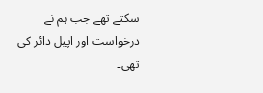سکتے تھے جب ہم نے درخواست اور اپیل دائر کی تھی۔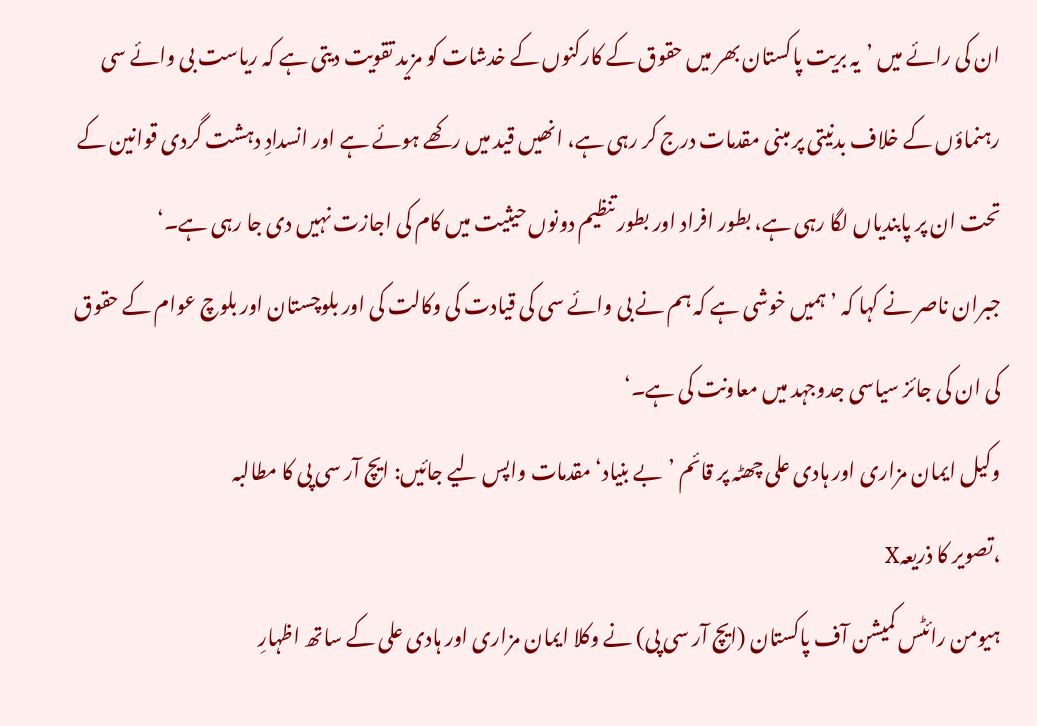ان کی رائے میں ’یہ بریت پاکستان بھر میں حقوق کے کارکنوں کے خدشات کو مزید تقویت دیتی ہے کہ ریاست بی وائے سی رہنماؤں کے خلاف بدنیتی پر مبنی مقدمات درج کر رہی ہے، انھیں قید میں رکھے ہوئے ہے اور انسدادِ دہشت گردی قوانین کے تحت ان پر پابندیاں لگا رہی ہے، بطور افراد اور بطور تنظیم دونوں حیثیت میں کام کی اجازت نہیں دی جا رہی ہے۔‘
جبران ناصر نے کہا کہ ’ہمیں خوشی ہے کہ ہم نے بی وائے سی کی قیادت کی وکالت کی اور بلوچستان اور بلوچ عوام کے حقوق کی ان کی جائز سیاسی جدوجہد میں معاونت کی ہے۔‘
وکیل ایمان مزاری اور ہادی علی چھٹہ پر قائم ’بے بنیاد‘ مقدمات واپس لیے جائیں: ایچ آر سی پی کا مطالبہ
،تصویر کا ذریعہX
ہیومن رائٹس کمیشن آف پاکستان (ایچ آر سی پی) نے وکلا ایمان مزاری اور ہادی علی کے ساتھ اظہارِ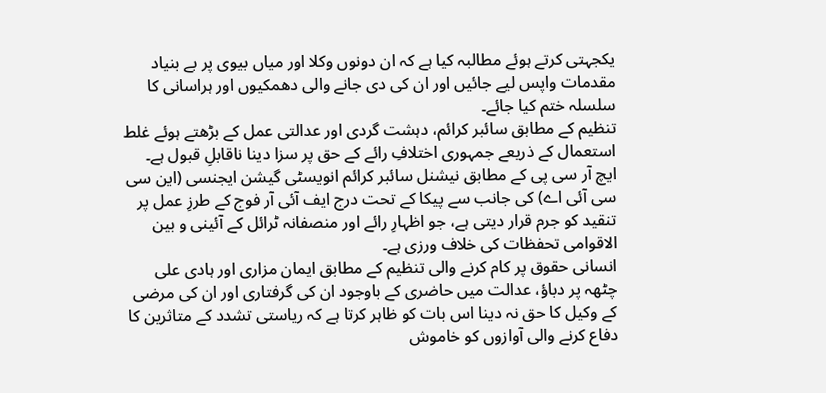یکجہتی کرتے ہوئے مطالبہ کیا ہے کہ ان دونوں وکلا اور میاں بیوی پر بے بنیاد مقدمات واپس لیے جائیں اور ان کی دی جانے والی دھمکیوں اور ہراسانی کا سلسلہ ختم کیا جائے۔
تنظیم کے مطابق سائبر کرائم، دہشت گردی اور عدالتی عمل کے بڑھتے ہوئے غلط استعمال کے ذریعے جمہوری اختلافِ رائے کے حق پر سزا دینا ناقابلِ قبول ہے۔
ایچ آر سی پی کے مطابق نیشنل سائبر کرائم انویسٹی گیشن ایجنسی (این سی سی آئی اے) کی جانب سے پیکا کے تحت درج ایف آئی آر فوج کے طرزِ عمل پر تنقید کو جرم قرار دیتی ہے، جو اظہارِ رائے اور منصفانہ ٹرائل کے آئینی و بین الاقوامی تحفظات کی خلاف ورزی ہے۔
انسانی حقوق پر کام کرنے والی تنظیم کے مطابق ایمان مزاری اور ہادی علی چٹھہ پر دباؤ، عدالت میں حاضری کے باوجود ان کی گرفتاری اور ان کی مرضی کے وکیل کا حق نہ دینا اس بات کو ظاہر کرتا ہے کہ ریاستی تشدد کے متاثرین کا دفاع کرنے والی آوازوں کو خاموش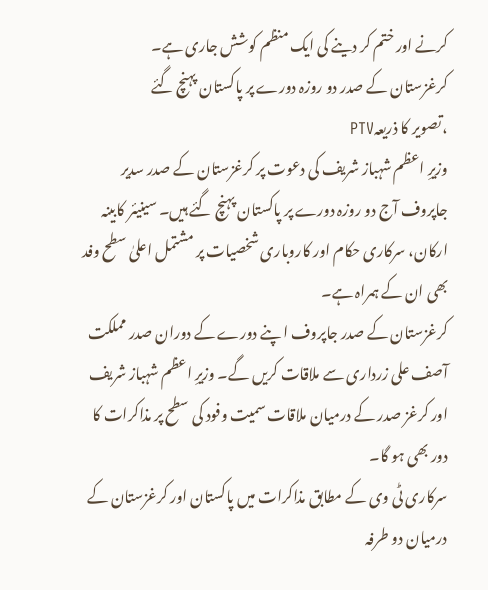کرنے اور ختم کر دینے کی ایک منظم کوشش جاری ہے۔
کرغزستان کے صدر دو روزہ دورے پر پاکستان پہنچ گئے
،تصویر کا ذریعہPTV
وزیرِ اعظم شہباز شریف کی دعوت پر کرغزستان کے صدر سدیر جاپروف آج دو روزہ دورے پر پاکستان پہنچ گئے ہیں۔ سینیئر کابینہ ارکان، سرکاری حکام اور کاروباری شخصیات پر مشتمل اعلیٰ سطح وفد بھی ان کے ہمراہ ہے۔
کرغزستان کے صدر جاپروف ا پنے دورے کے دوران صدر مملکت آصف علی زرداری سے ملاقات کریں گے۔ وزیرِ اعظم شہباز شریف اور کرغز صدر کے درمیان ملاقات سمیت وفود کی سطح پر مذاکرات کا دور بھی ہو گا۔
سرکاری ٹی وی کے مطابق مذاکرات میں پاکستان اور کرغزستان کے درمیان دو طرفہ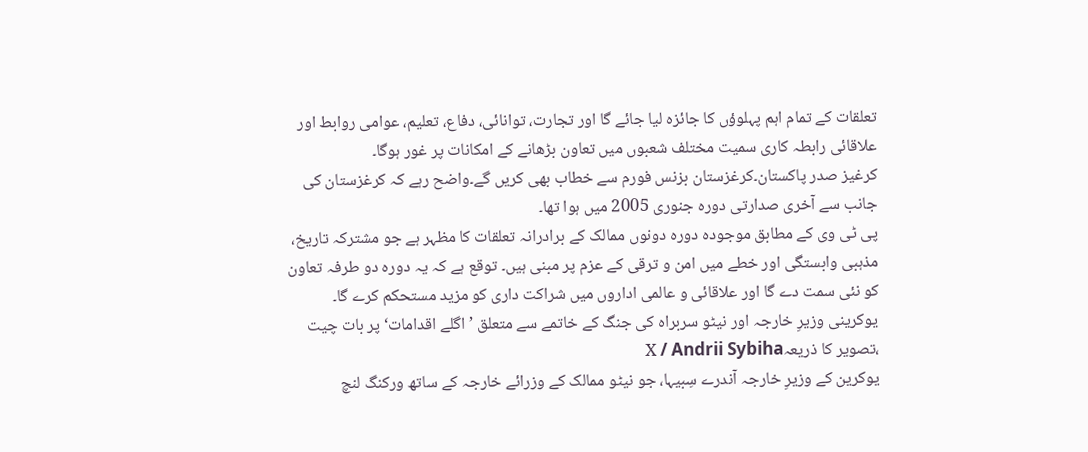تعلقات کے تمام اہم پہلوؤں کا جائزہ لیا جائے گا اور تجارت، توانائی، دفاع، تعلیم، عوامی روابط اور علاقائی رابطہ کاری سمیت مختلف شعبوں میں تعاون بڑھانے کے امکانات پر غور ہوگا۔
کرغیز صدر پاکستان۔کرغزستان بزنس فورم سے خطاب بھی کریں گے۔واضح رہے کہ کرغزستان کی جانب سے آخری صدارتی دورہ جنوری 2005 میں ہوا تھا۔
پی ٹی وی کے مطابق موجودہ دورہ دونوں ممالک کے برادرانہ تعلقات کا مظہر ہے جو مشترکہ تاریخ، مذہبی وابستگی اور خطے میں امن و ترقی کے عزم پر مبنی ہیں۔ توقع ہے کہ یہ دورہ دو طرفہ تعاون کو نئی سمت دے گا اور علاقائی و عالمی اداروں میں شراکت داری کو مزید مستحکم کرے گا۔
یوکرینی وزیرِ خارجہ اور نیٹو سربراہ کی جنگ کے خاتمے سے متعلق ’اگلے اقدامات‘ پر بات چیت
،تصویر کا ذریعہX / Andrii Sybiha
یوکرین کے وزیرِ خارجہ آندرے سِبیہا، جو نیٹو ممالک کے وزرائے خارجہ کے ساتھ ورکنگ لنچ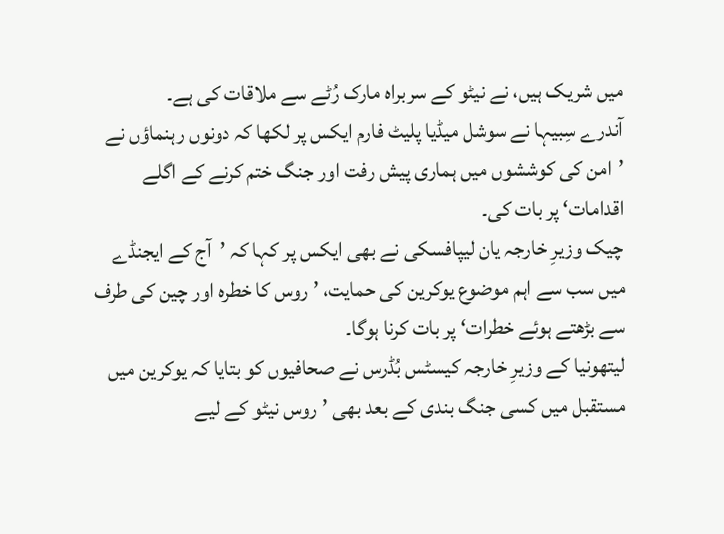میں شریک ہیں، نے نیٹو کے سربراہ مارک رُٹے سے ملاقات کی ہے۔
آندرے سِبیہا نے سوشل میڈیا پلیٹ فارم ایکس پر لکھا کہ دونوں رہنماؤں نے ’امن کی کوششوں میں ہماری پیش رفت اور جنگ ختم کرنے کے اگلے اقدامات‘ پر بات کی۔
چیک وزیرِ خارجہ یان لیپافسکی نے بھی ایکس پر کہا کہ ’آج کے ایجنڈے میں سب سے اہم موضوع یوکرین کی حمایت، ’روس کا خطرہ اور چین کی طرف سے بڑھتے ہوئے خطرات‘ پر بات کرنا ہوگا۔
لیتھونیا کے وزیرِ خارجہ کیسٹس بُڈرس نے صحافیوں کو بتایا کہ یوکرین میں مستقبل میں کسی جنگ بندی کے بعد بھی ’روس نیٹو کے لیے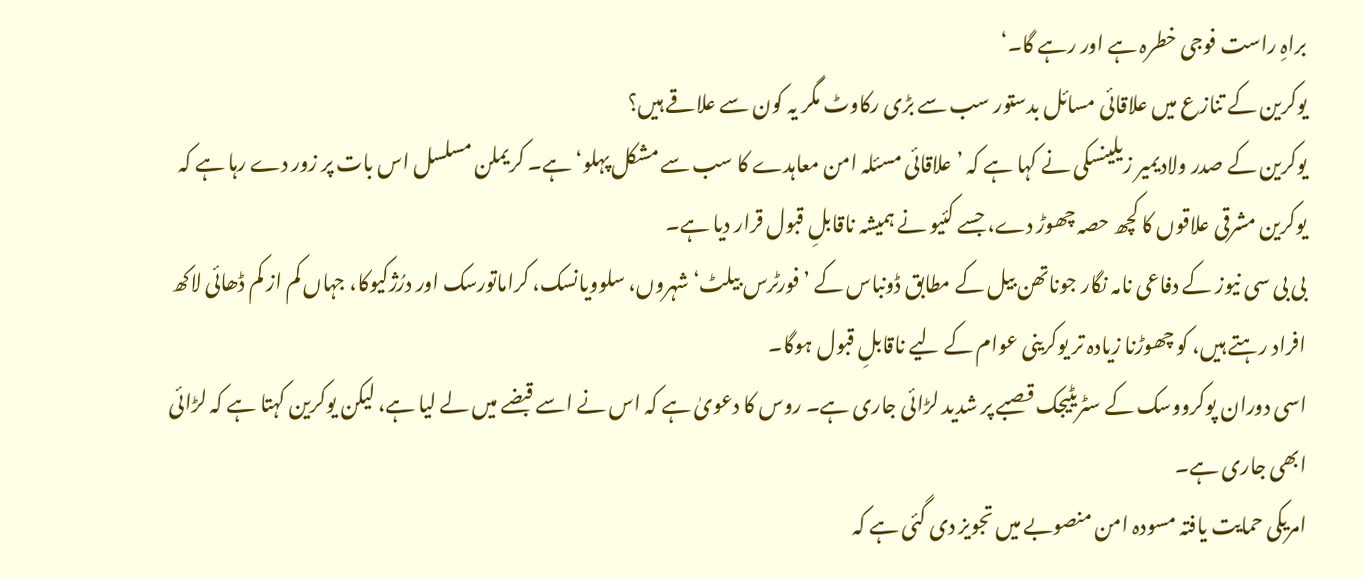براہِ راست فوجی خطرہ ہے اور رہے گا۔‘
یوکرین کے تنازع میں علاقائی مسائل بدستور سب سے بڑی رکاوٹ مگر یہ کون سے علاقے ہیں؟
یوکرین کے صدر ولادیمیر زیلینسکی نے کہا ہے کہ ’علاقائی مسئلہ امن معاہدے کا سب سے مشکل پہلو‘ ہے۔ کریملن مسلسل اس بات پر زور دے رہا ہے کہ یوکرین مشرقی علاقوں کا کچھ حصہ چھوڑ دے، جسے کئیو نے ہمیشہ ناقابلِ قبول قرار دیا ہے۔
بی بی سی نیوز کے دفاعی نامہ نگار جوناتھن بیل کے مطابق ڈونباس کے ’فورٹرس بیلٹ‘ شہروں، سلوویانسک، کراماتورسک اور درُژکیوکا، جہاں کم از کم ڈھائی لاکھ افراد رہتے ہیں، کو چھوڑنا زیادہ تر یوکرینی عوام کے لیے ناقابلِ قبول ہوگا۔
اسی دوران پوکرووسک کے سٹریٹیجک قصبے پر شدید لڑائی جاری ہے۔ روس کا دعویٰ ہے کہ اس نے اسے قبضے میں لے لیا ہے، لیکن یوکرین کہتا ہے کہ لڑائی ابھی جاری ہے۔
امریکی حمایت یافتہ مسودہ امن منصوبے میں تجویز دی گئی ہے کہ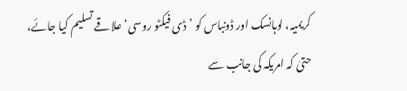کریمیہ، لوہانسک اور ڈونباس کو ’ڈی فیکٹو روسی‘ علاقے تسلیم کیا جائے، حتیٰ کہ امریکہ کی جانب سے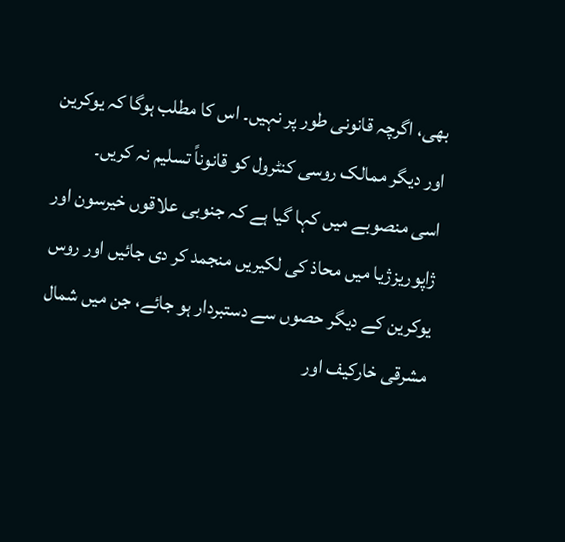بھی، اگرچہ قانونی طور پر نہیں۔ اس کا مطلب ہوگا کہ یوکرین اور دیگر ممالک روسی کنٹرول کو قانوناً تسلیم نہ کریں۔
اسی منصوبے میں کہا گیا ہے کہ جنوبی علاقوں خیرسون اور ژاپوریزژیا میں محاذ کی لکیریں منجمد کر دی جائیں اور روس یوکرین کے دیگر حصوں سے دستبردار ہو جائے، جن میں شمال مشرقی خارکیف اور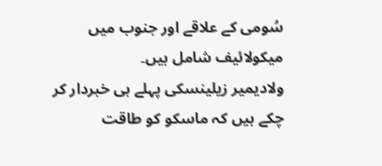سُومی کے علاقے اور جنوب میں میکولائیف شامل ہیں۔
ولادیمیر زیلینسکی پہلے ہی خبردار کر چکے ہیں کہ ماسکو کو طاقت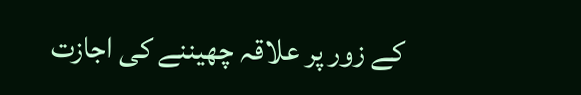کے زور پر علاقہ چھیننے کی اجازت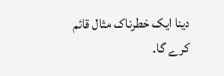دینا ایک خطرناک مثال قائم کرے گا۔